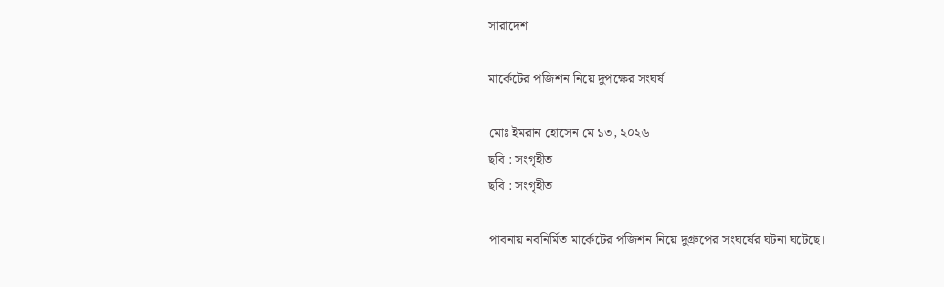সারাদেশ

মার্কেটের পজিশন নিয়ে দুপক্ষের সংঘর্ষ

মোঃ ইমরান হোসেন মে ১৩, ২০২৬
ছবি : সংগৃহীত
ছবি : সংগৃহীত

পাবনায় নবনির্মিত মার্কেটের পজিশন নিয়ে দুগ্রুপের সংঘর্ষের ঘটনা ঘটেছে।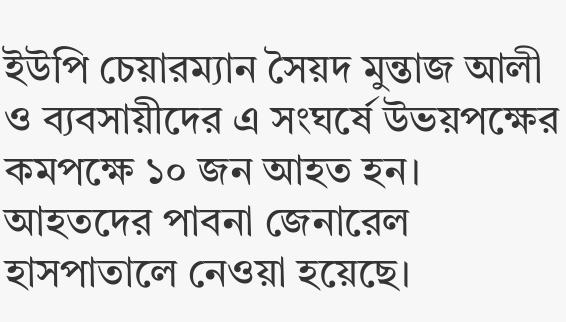ইউপি চেয়ারম্যান সৈয়দ মুন্তাজ আলী ও ব্যবসায়ীদের এ সংঘর্ষে উভয়পক্ষের কমপক্ষে ১০ জন আহত হন। আহতদের পাবনা জেনারেল হাসপাতালে নেওয়া হয়েছে।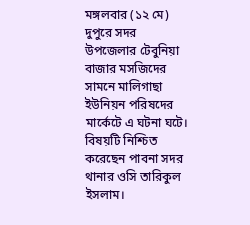মঙ্গলবার (১২ মে) দুপুরে সদর উপজেলার টেবুনিয়া বাজার মসজিদের সামনে মালিগাছা ইউনিয়ন পরিষদের মার্কেটে এ ঘটনা ঘটে। বিষয়টি নিশ্চিত করেছেন পাবনা সদর থানার ওসি তারিকুল ইসলাম।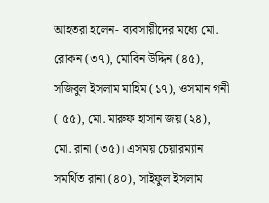আহতরা হলেন- ব্যবসায়ীদের মধ্যে মো. রোকন (৩৭), মোবিন উদ্দিন (৪৫), সজিবুল ইসলাম মাহিম (১৭), ওসমান গনী ( ৫৫), মো. মারুফ হাসান জয় (২৪), মো. রানা (৩৫)। এসময় চেয়ারম্যান সমর্থিত রানা (৪০), সাইফুল ইসলাম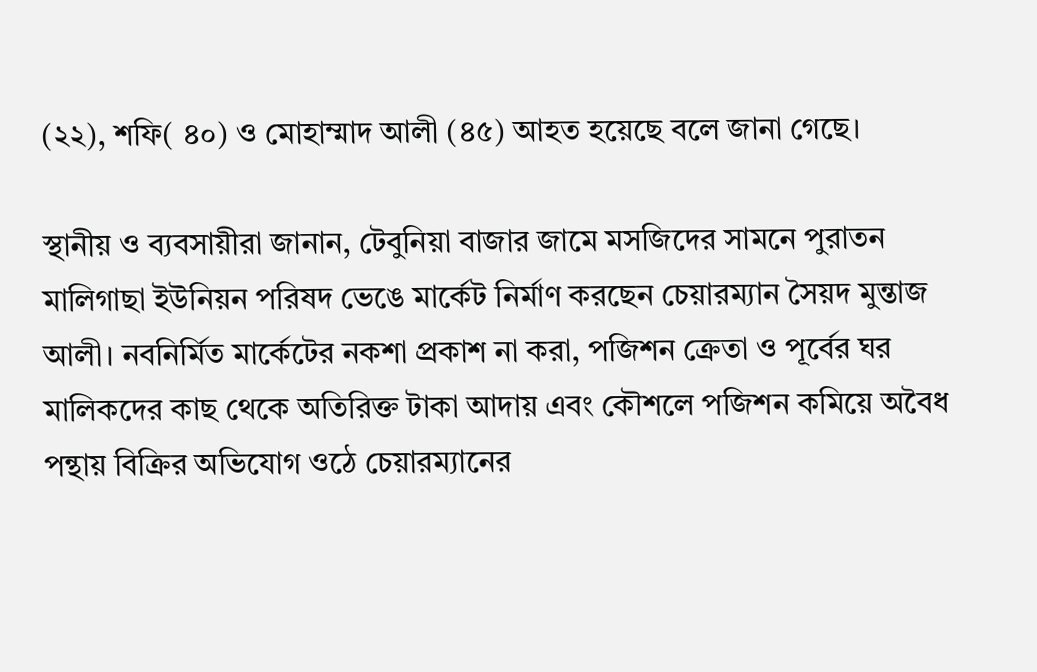(২২), শফি( ৪০) ও মোহাম্মাদ আলী (৪৫) আহত হয়েছে বলে জানা গেছে।

স্থানীয় ও ব্যবসায়ীরা জানান, টেবুনিয়া বাজার জামে মসজিদের সামনে পুরাতন মালিগাছা ইউনিয়ন পরিষদ ভেঙে মার্কেট নির্মাণ করছেন চেয়ারম্যান সৈয়দ মুন্তাজ আলী। নবনির্মিত মার্কেটের নকশা প্রকাশ না করা, পজিশন ক্রেতা ও পূর্বের ঘর মালিকদের কাছ থেকে অতিরিক্ত টাকা আদায় এবং কৌশলে পজিশন কমিয়ে অবৈধ পন্থায় বিক্রির অভিযোগ ওঠে চেয়ারম্যানের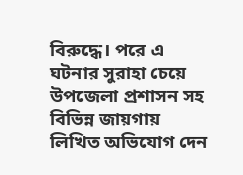বিরুদ্ধে। পরে এ ঘটনার সুরাহা চেয়ে উপজেলা প্রশাসন সহ বিভিন্ন জায়গায় লিখিত অভিযোগ দেন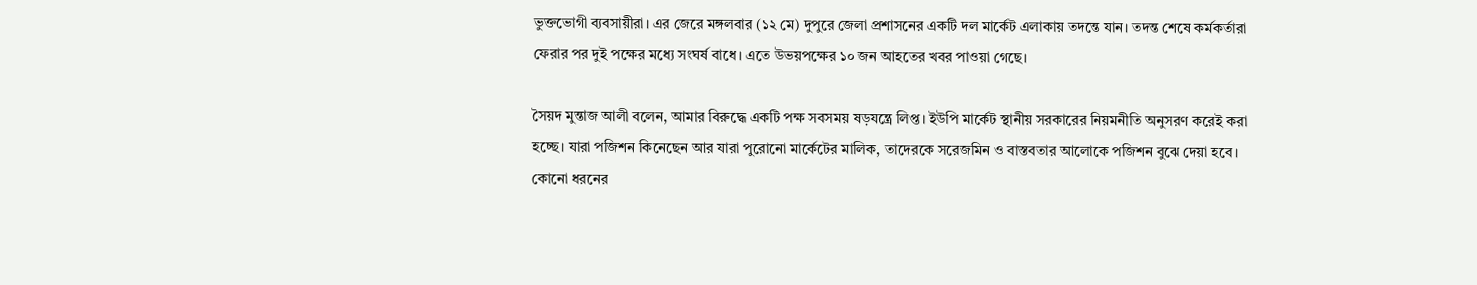ভুক্তভোগী ব্যবসায়ীরা। এর জেরে মঙ্গলবার (১২ মে) দুপুরে জেলা প্রশাসনের একটি দল মার্কেট এলাকায় তদন্তে যান। তদন্ত শেষে কর্মকর্তারা ফেরার পর দুই পক্ষের মধ্যে সংঘর্ষ বাধে। এতে উভয়পক্ষের ১০ জন আহতের খবর পাওয়া গেছে।

সৈয়দ মুন্তাজ আলী বলেন, আমার বিরুদ্ধে একটি পক্ষ সবসময় ষড়যন্ত্রে লিপ্ত। ইউপি মার্কেট স্থানীয় সরকারের নিয়মনীতি অনুসরণ করেই করা হচ্ছে। যারা পজিশন কিনেছেন আর যারা পুরোনো মার্কেটের মালিক, তাদেরকে সরেজমিন ও বাস্তবতার আলোকে পজিশন বুঝে দেয়া হবে। কোনো ধরনের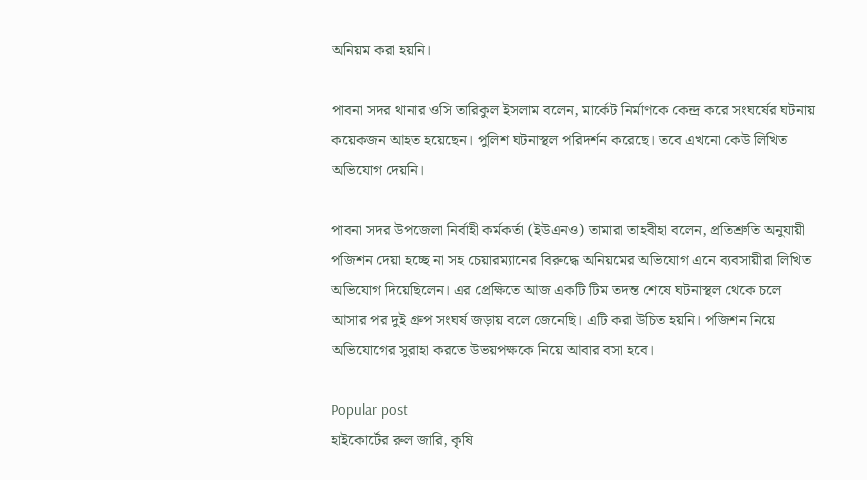অনিয়ম করা হয়নি।

পাবনা সদর থানার ওসি তারিকুল ইসলাম বলেন, মার্কেট নির্মাণকে কেন্দ্র করে সংঘর্ষের ঘটনায় কয়েকজন আহত হয়েছেন। পুলিশ ঘটনাস্থল পরিদর্শন করেছে। তবে এখনো কেউ লিখিত অভিযোগ দেয়নি।

পাবনা সদর উপজেলা নির্বাহী কর্মকর্তা (ইউএনও) তামারা তাহবীহা বলেন, প্রতিশ্রুতি অনুযায়ী পজিশন দেয়া হচ্ছে না সহ চেয়ারম্যানের বিরুদ্ধে অনিয়মের অভিযোগ এনে ব্যবসায়ীরা লিখিত অভিযোগ দিয়েছিলেন। এর প্রেক্ষিতে আজ একটি টিম তদন্ত শেষে ঘটনাস্থল থেকে চলে আসার পর দুই গ্রুপ সংঘর্ষ জড়ায় বলে জেনেছি। এটি করা উচিত হয়নি। পজিশন নিয়ে অভিযোগের সুরাহা করতে উভয়পক্ষকে নিয়ে আবার বসা হবে।

Popular post
হাইকোর্টের রুল জারি, কৃষি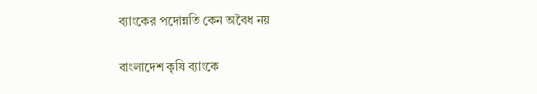ব্যাংকের পদোন্নতি কেন অবৈধ নয়

বাংলাদেশ কৃষি ব্যাংকে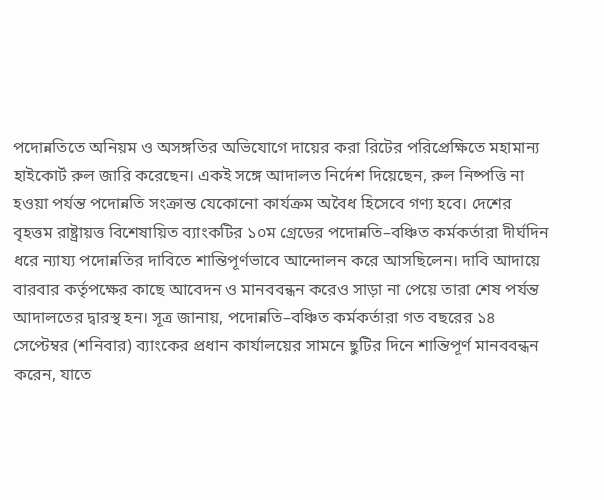পদোন্নতিতে অনিয়ম ও অসঙ্গতির অভিযোগে দায়ের করা রিটের পরিপ্রেক্ষিতে মহামান্য হাইকোর্ট রুল জারি করেছেন। একই সঙ্গে আদালত নির্দেশ দিয়েছেন, রুল নিষ্পত্তি না হওয়া পর্যন্ত পদোন্নতি সংক্রান্ত যেকোনো কার্যক্রম অবৈধ হিসেবে গণ্য হবে। দেশের বৃহত্তম রাষ্ট্রায়ত্ত বিশেষায়িত ব্যাংকটির ১০ম গ্রেডের পদোন্নতি–বঞ্চিত কর্মকর্তারা দীর্ঘদিন ধরে ন্যায্য পদোন্নতির দাবিতে শান্তিপূর্ণভাবে আন্দোলন করে আসছিলেন। দাবি আদায়ে বারবার কর্তৃপক্ষের কাছে আবেদন ও মানববন্ধন করেও সাড়া না পেয়ে তারা শেষ পর্যন্ত আদালতের দ্বারস্থ হন। সূত্র জানায়, পদোন্নতি–বঞ্চিত কর্মকর্তারা গত বছরের ১৪ সেপ্টেম্বর (শনিবার) ব্যাংকের প্রধান কার্যালয়ের সামনে ছুটির দিনে শান্তিপূর্ণ মানববন্ধন করেন, যাতে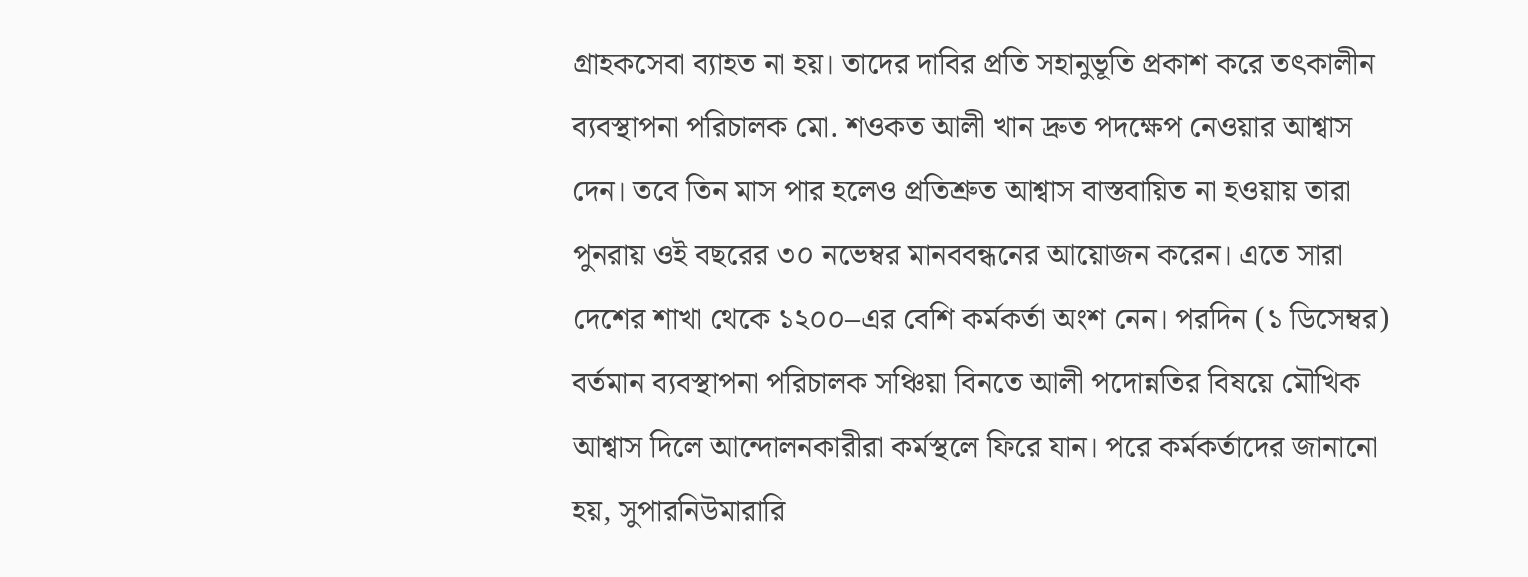গ্রাহকসেবা ব্যাহত না হয়। তাদের দাবির প্রতি সহানুভূতি প্রকাশ করে তৎকালীন ব্যবস্থাপনা পরিচালক মো. শওকত আলী খান দ্রুত পদক্ষেপ নেওয়ার আশ্বাস দেন। তবে তিন মাস পার হলেও প্রতিশ্রুত আশ্বাস বাস্তবায়িত না হওয়ায় তারা পুনরায় ওই বছরের ৩০ নভেম্বর মানববন্ধনের আয়োজন করেন। এতে সারা দেশের শাখা থেকে ১২০০–এর বেশি কর্মকর্তা অংশ নেন। পরদিন (১ ডিসেম্বর) বর্তমান ব্যবস্থাপনা পরিচালক সঞ্চিয়া বিনতে আলী পদোন্নতির বিষয়ে মৌখিক আশ্বাস দিলে আন্দোলনকারীরা কর্মস্থলে ফিরে যান। পরে কর্মকর্তাদের জানানো হয়, সুপারনিউমারারি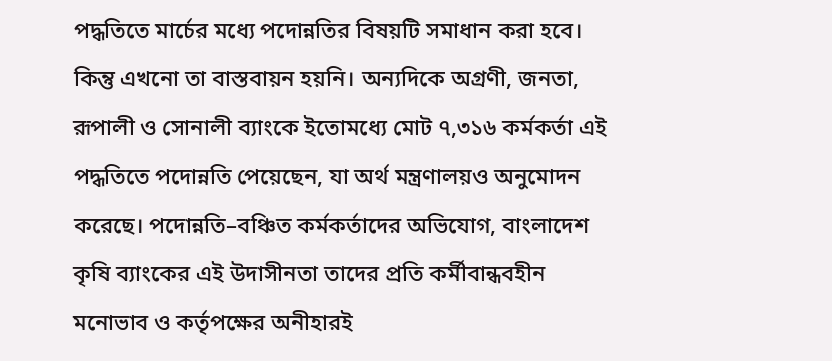পদ্ধতিতে মার্চের মধ্যে পদোন্নতির বিষয়টি সমাধান করা হবে। কিন্তু এখনো তা বাস্তবায়ন হয়নি। অন্যদিকে অগ্রণী, জনতা, রূপালী ও সোনালী ব্যাংকে ইতোমধ্যে মোট ৭,৩১৬ কর্মকর্তা এই পদ্ধতিতে পদোন্নতি পেয়েছেন, যা অর্থ মন্ত্রণালয়ও অনুমোদন করেছে। পদোন্নতি–বঞ্চিত কর্মকর্তাদের অভিযোগ, বাংলাদেশ কৃষি ব্যাংকের এই উদাসীনতা তাদের প্রতি কর্মীবান্ধবহীন মনোভাব ও কর্তৃপক্ষের অনীহারই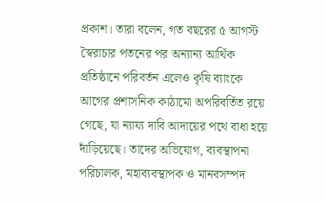প্রকাশ। তারা বলেন, গত বছরের ৫ আগস্ট স্বৈরাচার পতনের পর অন্যান্য আর্থিক প্রতিষ্ঠানে পরিবর্তন এলেও কৃষি ব্যাংকে আগের প্রশাসনিক কাঠামো অপরিবর্তিত রয়ে গেছে, যা ন্যায্য দাবি আদায়ের পথে বাধা হয়ে দাঁড়িয়েছে। তাদের অভিযোগ, ব্যবস্থাপনা পরিচালক, মহাব্যবস্থাপক ও মানবসম্পদ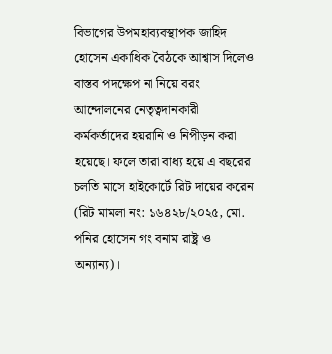বিভাগের উপমহাব্যবস্থাপক জাহিদ হোসেন একাধিক বৈঠকে আশ্বাস দিলেও বাস্তব পদক্ষেপ না নিয়ে বরং আন্দোলনের নেতৃত্বদানকারী কর্মকর্তাদের হয়রানি ও নিপীড়ন করা হয়েছে। ফলে তারা বাধ্য হয়ে এ বছরের চলতি মাসে হাইকোর্টে রিট দায়ের করেন (রিট মামলা নং: ১৬৪২৮/২০২৫, মো. পনির হোসেন গং বনাম রাষ্ট্র ও অন্যান্য)।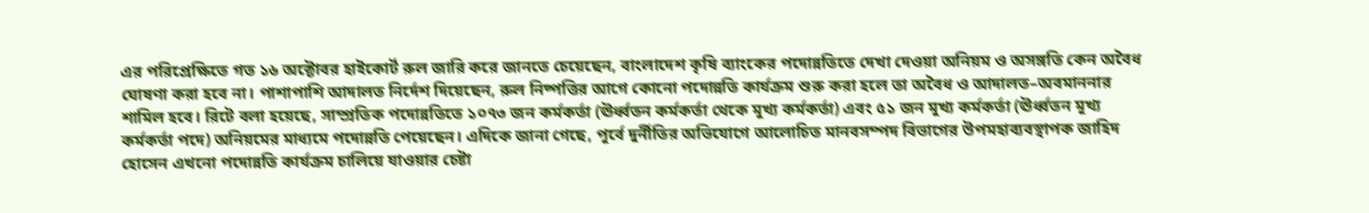এর পরিপ্রেক্ষিতে গত ১৬ অক্টোবর হাইকোর্ট রুল জারি করে জানতে চেয়েছেন, বাংলাদেশ কৃষি ব্যাংকের পদোন্নতিতে দেখা দেওয়া অনিয়ম ও অসঙ্গতি কেন অবৈধ ঘোষণা করা হবে না। পাশাপাশি আদালত নির্দেশ দিয়েছেন, রুল নিষ্পত্তির আগে কোনো পদোন্নতি কার্যক্রম শুরু করা হলে তা অবৈধ ও আদালত–অবমাননার শামিল হবে। রিটে বলা হয়েছে, সাম্প্রতিক পদোন্নতিতে ১০৭৩ জন কর্মকর্তা (ঊর্ধ্বতন কর্মকর্তা থেকে মূখ্য কর্মকর্তা) এবং ৫১ জন মূখ্য কর্মকর্তা (ঊর্ধ্বতন মূখ্য কর্মকর্তা পদে) অনিয়মের মাধ্যমে পদোন্নতি পেয়েছেন। এদিকে জানা গেছে, পূর্বে দুর্নীতির অভিযোগে আলোচিত মানবসম্পদ বিভাগের উপমহাব্যবস্থাপক জাহিদ হোসেন এখনো পদোন্নতি কার্যক্রম চালিয়ে যাওয়ার চেষ্টা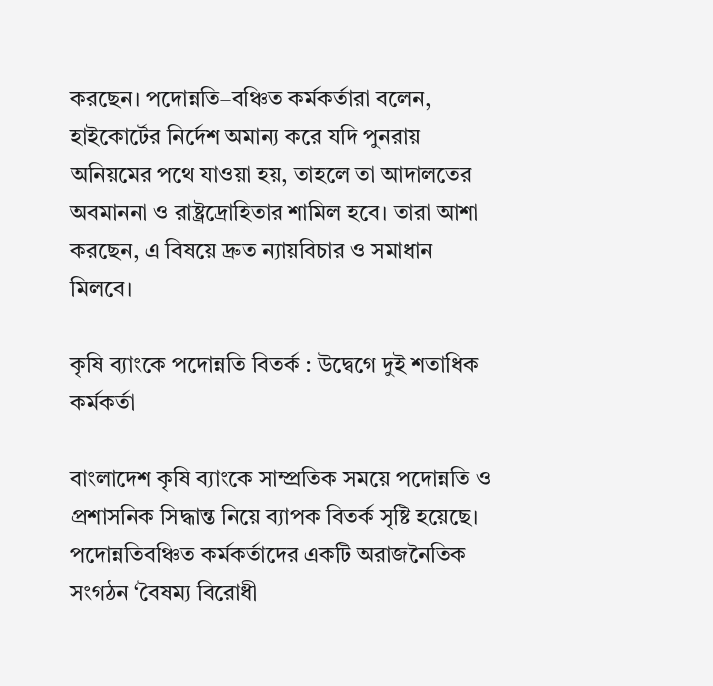করছেন। পদোন্নতি–বঞ্চিত কর্মকর্তারা বলেন, হাইকোর্টের নির্দেশ অমান্য করে যদি পুনরায় অনিয়মের পথে যাওয়া হয়, তাহলে তা আদালতের অবমাননা ও রাষ্ট্রদ্রোহিতার শামিল হবে। তারা আশা করছেন, এ বিষয়ে দ্রুত ন্যায়বিচার ও সমাধান মিলবে।

কৃষি ব্যাংকে পদোন্নতি বিতর্ক : উদ্বেগে দুই শতাধিক কর্মকর্তা

বাংলাদেশ কৃষি ব্যাংকে সাম্প্রতিক সময়ে পদোন্নতি ও প্রশাসনিক সিদ্ধান্ত নিয়ে ব্যাপক বিতর্ক সৃষ্টি হয়েছে। পদোন্নতিবঞ্চিত কর্মকর্তাদের একটি অরাজনৈতিক সংগঠন ‘বৈষম্য বিরোধী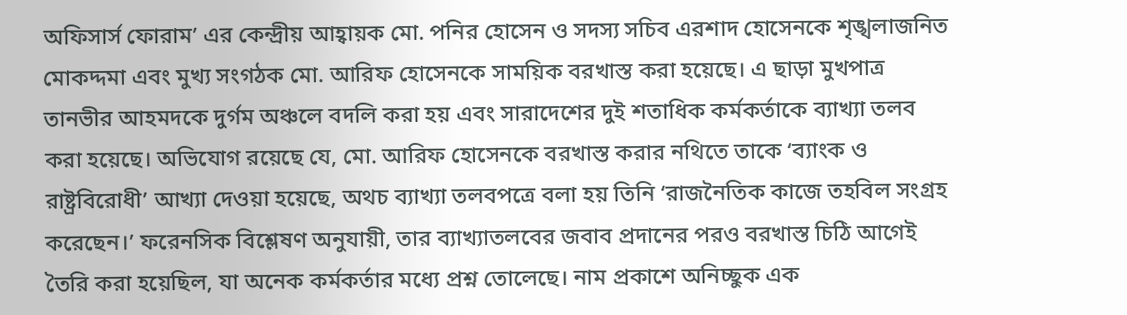অফিসার্স ফোরাম’ এর কেন্দ্রীয় আহ্বায়ক মো. পনির হোসেন ও সদস্য সচিব এরশাদ হোসেনকে শৃঙ্খলাজনিত মোকদ্দমা এবং মুখ্য সংগঠক মো. আরিফ হোসেনকে সাময়িক বরখাস্ত করা হয়েছে। এ ছাড়া মুখপাত্র তানভীর আহমদকে দুর্গম অঞ্চলে বদলি করা হয় এবং সারাদেশের দুই শতাধিক কর্মকর্তাকে ব্যাখ্যা তলব করা হয়েছে। অভিযোগ রয়েছে যে, মো. আরিফ হোসেনকে বরখাস্ত করার নথিতে তাকে ‘ব্যাংক ও রাষ্ট্রবিরোধী’ আখ্যা দেওয়া হয়েছে, অথচ ব্যাখ্যা তলবপত্রে বলা হয় তিনি ‘রাজনৈতিক কাজে তহবিল সংগ্রহ করেছেন।’ ফরেনসিক বিশ্লেষণ অনুযায়ী, তার ব্যাখ্যাতলবের জবাব প্রদানের পরও বরখাস্ত চিঠি আগেই তৈরি করা হয়েছিল, যা অনেক কর্মকর্তার মধ্যে প্রশ্ন তোলেছে। নাম প্রকাশে অনিচ্ছুক এক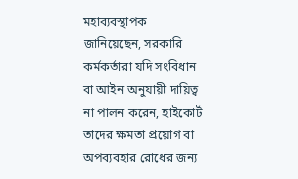মহাব্যবস্থাপক জানিয়েছেন, সরকারি কর্মকর্তারা যদি সংবিধান বা আইন অনুযায়ী দায়িত্ব না পালন করেন, হাইকোর্ট তাদের ক্ষমতা প্রয়োগ বা অপব্যবহার রোধের জন্য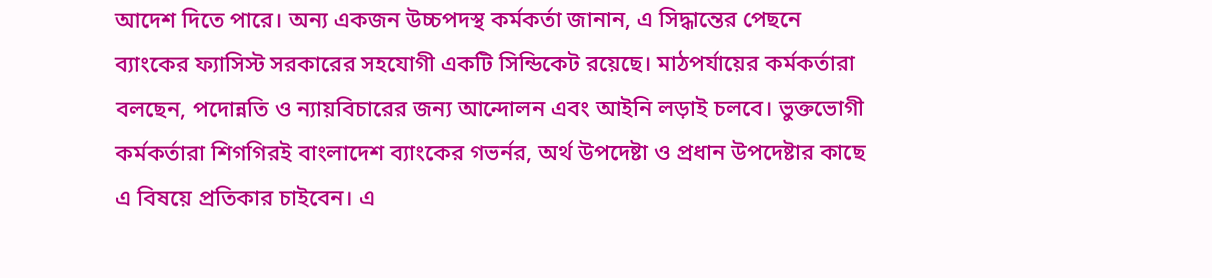আদেশ দিতে পারে। অন্য একজন উচ্চপদস্থ কর্মকর্তা জানান, এ সিদ্ধান্তের পেছনে ব্যাংকের ফ্যাসিস্ট সরকারের সহযোগী একটি সিন্ডিকেট রয়েছে। মাঠপর্যায়ের কর্মকর্তারা বলছেন, পদোন্নতি ও ন্যায়বিচারের জন্য আন্দোলন এবং আইনি লড়াই চলবে। ভুক্তভোগী কর্মকর্তারা শিগগিরই বাংলাদেশ ব্যাংকের গভর্নর, অর্থ উপদেষ্টা ও প্রধান উপদেষ্টার কাছে এ বিষয়ে প্রতিকার চাইবেন। এ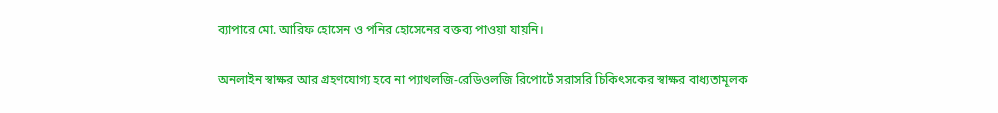ব্যাপারে মো. আরিফ হোসেন ও পনির হোসেনের বক্তব্য পাওয়া যায়নি।

অনলাইন স্বাক্ষর আর গ্রহণযোগ্য হবে না প্যাথলজি-রেডিওলজি রিপোর্টে সরাসরি চিকিৎসকের স্বাক্ষর বাধ্যতামূলক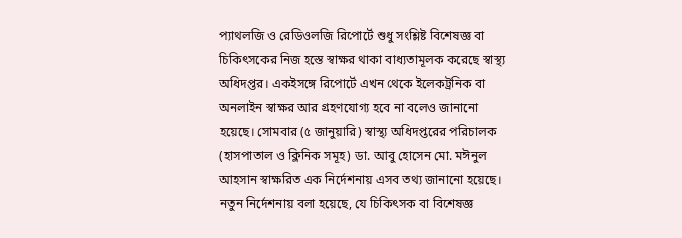প্যাথলজি ও রেডিওলজি রিপোর্টে শুধু সংশ্লিষ্ট বিশেষজ্ঞ বা চিকিৎসকের নিজ হস্তে স্বাক্ষর থাকা বাধ্যতামূলক করেছে স্বাস্থ্য অধিদপ্তর। একইসঙ্গে রিপোর্টে এখন থেকে ইলেকট্রনিক বা অনলাইন স্বাক্ষর আর গ্রহণযোগ্য হবে না বলেও জানানো হয়েছে। সোমবার (৫ জানুয়ারি) স্বাস্থ্য অধিদপ্তরের পরিচালক (হাসপাতাল ও ক্লিনিক সমূহ) ডা. আবু হোসেন মো. মঈনুল আহসান স্বাক্ষরিত এক নির্দেশনায় এসব তথ্য জানানো হয়েছে। নতুন নির্দেশনায় বলা হয়েছে, যে চিকিৎসক বা বিশেষজ্ঞ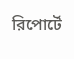রিপোর্টে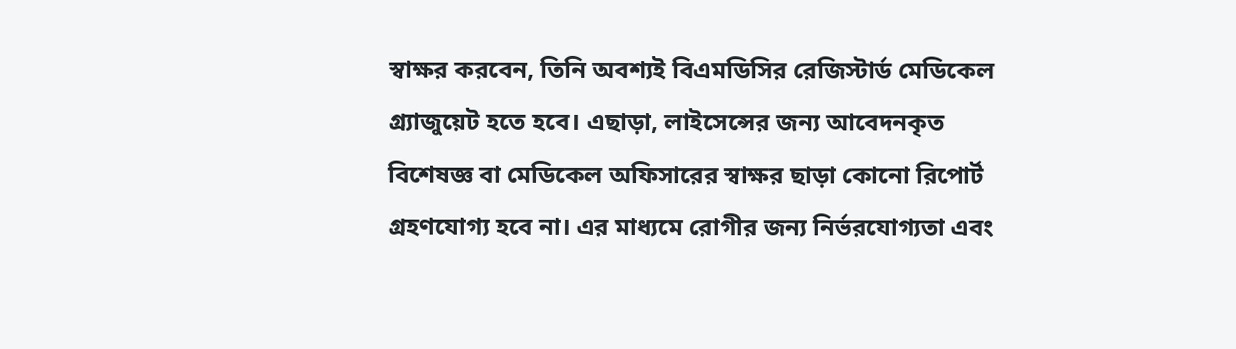স্বাক্ষর করবেন, তিনি অবশ্যই বিএমডিসির রেজিস্টার্ড মেডিকেল গ্র্যাজুয়েট হতে হবে। এছাড়া, লাইসেন্সের জন্য আবেদনকৃত বিশেষজ্ঞ বা মেডিকেল অফিসারের স্বাক্ষর ছাড়া কোনো রিপোর্ট গ্রহণযোগ্য হবে না। এর মাধ্যমে রোগীর জন্য নির্ভরযোগ্যতা এবং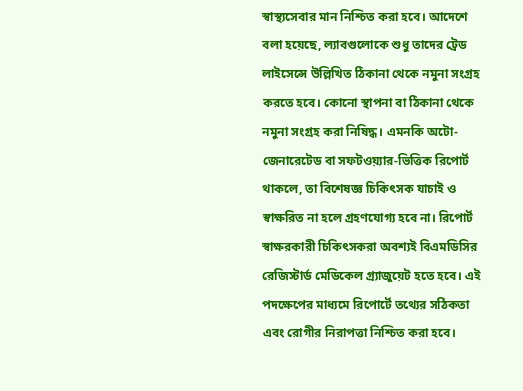স্বাস্থ্যসেবার মান নিশ্চিত করা হবে। আদেশে বলা হয়েছে, ল্যাবগুলোকে শুধু তাদের ট্রেড লাইসেন্সে উল্লিখিত ঠিকানা থেকে নমুনা সংগ্রহ করতে হবে। কোনো স্থাপনা বা ঠিকানা থেকে নমুনা সংগ্রহ করা নিষিদ্ধ। এমনকি অটো-জেনারেটেড বা সফটওয়্যার-ভিত্তিক রিপোর্ট থাকলে, তা বিশেষজ্ঞ চিকিৎসক যাচাই ও স্বাক্ষরিত না হলে গ্রহণযোগ্য হবে না। রিপোর্ট স্বাক্ষরকারী চিকিৎসকরা অবশ্যই বিএমডিসির রেজিস্টার্ড মেডিকেল গ্র্যাজুয়েট হতে হবে। এই পদক্ষেপের মাধ্যমে রিপোর্টে তথ্যের সঠিকতা এবং রোগীর নিরাপত্তা নিশ্চিত করা হবে।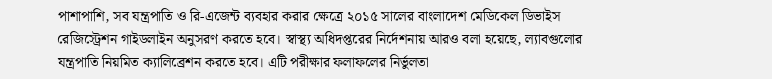পাশাপাশি, সব যন্ত্রপাতি ও রি-এজেন্ট ব্যবহার করার ক্ষেত্রে ২০১৫ সালের বাংলাদেশ মেডিকেল ডিভাইস রেজিস্ট্রেশন গাইডলাইন অনুসরণ করতে হবে। স্বাস্থ্য অধিদপ্তরের নির্দেশনায় আরও বলা হয়েছে, ল্যাবগুলোর যন্ত্রপাতি নিয়মিত ক্যালিব্রেশন করতে হবে। এটি পরীক্ষার ফলাফলের নির্ভুলতা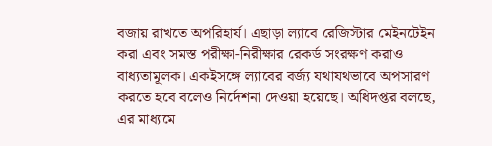বজায় রাখতে অপরিহার্য। এছাড়া ল্যাবে রেজিস্টার মেইনটেইন করা এবং সমস্ত পরীক্ষা-নিরীক্ষার রেকর্ড সংরক্ষণ করাও বাধ্যতামূলক। একইসঙ্গে ল্যাবের বর্জ্য যথাযথভাবে অপসারণ করতে হবে বলেও নির্দেশনা দেওয়া হয়েছে। অধিদপ্তর বলছে, এর মাধ্যমে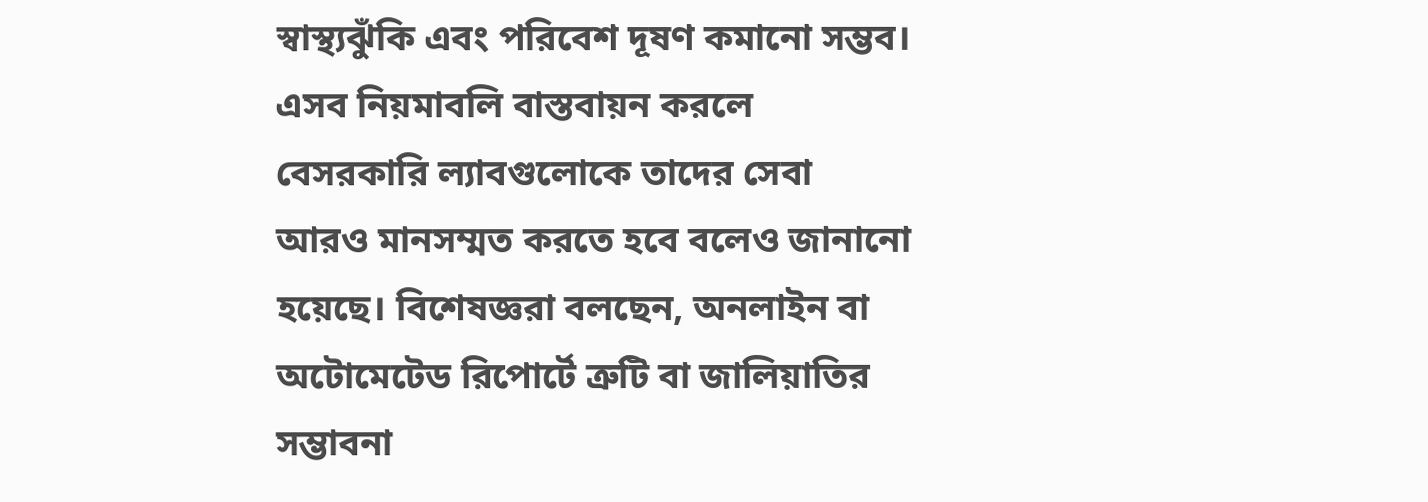স্বাস্থ্যঝুঁকি এবং পরিবেশ দূষণ কমানো সম্ভব। এসব নিয়মাবলি বাস্তবায়ন করলে বেসরকারি ল্যাবগুলোকে তাদের সেবা আরও মানসম্মত করতে হবে বলেও জানানো হয়েছে। বিশেষজ্ঞরা বলছেন, অনলাইন বা অটোমেটেড রিপোর্টে ত্রুটি বা জালিয়াতির সম্ভাবনা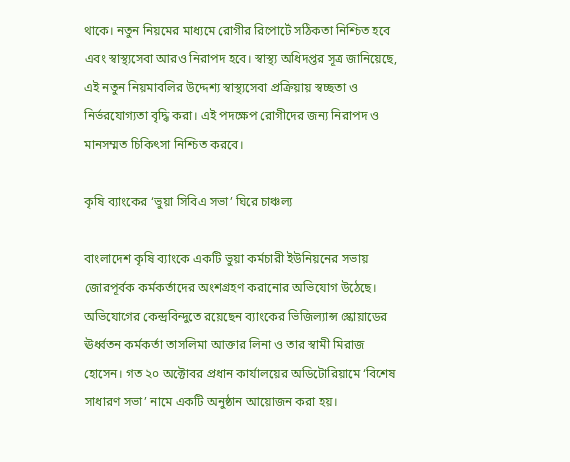থাকে। নতুন নিয়মের মাধ্যমে রোগীর রিপোর্টে সঠিকতা নিশ্চিত হবে এবং স্বাস্থ্যসেবা আরও নিরাপদ হবে। স্বাস্থ্য অধিদপ্তর সূত্র জানিয়েছে, এই নতুন নিয়মাবলির উদ্দেশ্য স্বাস্থ্যসেবা প্রক্রিয়ায় স্বচ্ছতা ও নির্ভরযোগ্যতা বৃদ্ধি করা। এই পদক্ষেপ রোগীদের জন্য নিরাপদ ও মানসম্মত চিকিৎসা নিশ্চিত করবে।

কৃষি ব্যাংকের ‘ভুয়া সিবিএ সভা’ ঘিরে চাঞ্চল্য

বাংলাদেশ কৃষি ব্যাংকে একটি ভুয়া কর্মচারী ইউনিয়নের সভায় জোরপূর্বক কর্মকর্তাদের অংশগ্রহণ করানোর অভিযোগ উঠেছে। অভিযোগের কেন্দ্রবিন্দুতে রয়েছেন ব্যাংকের ভিজিল্যান্স স্কোয়াডের ঊর্ধ্বতন কর্মকর্তা তাসলিমা আক্তার লিনা ও তার স্বামী মিরাজ হোসেন। গত ২০ অক্টোবর প্রধান কার্যালয়ের অডিটোরিয়ামে ‘বিশেষ সাধারণ সভা’ নামে একটি অনুষ্ঠান আয়োজন করা হয়।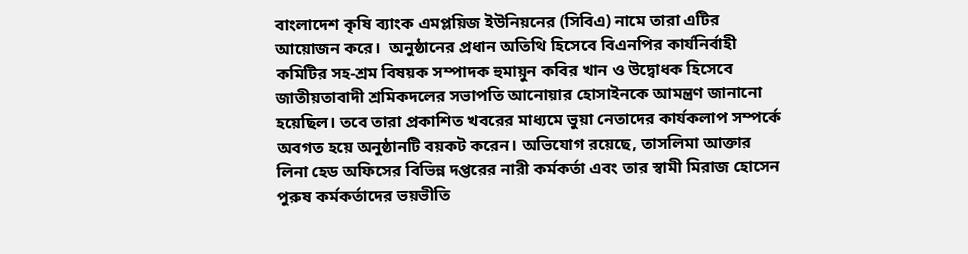বাংলাদেশ কৃষি ব্যাংক এমপ্লয়িজ ইউনিয়নের (সিবিএ) নামে তারা এটির আয়োজন করে।  অনুষ্ঠানের প্রধান অতিথি হিসেবে বিএনপির কার্যনির্বাহী কমিটির সহ-শ্রম বিষয়ক সম্পাদক হুমায়ুন কবির খান ও উদ্বোধক হিসেবে জাতীয়তাবাদী শ্রমিকদলের সভাপতি আনোয়ার হোসাইনকে আমন্ত্রণ জানানো হয়েছিল। তবে তারা প্রকাশিত খবরের মাধ্যমে ভুয়া নেতাদের কার্যকলাপ সম্পর্কে অবগত হয়ে অনুষ্ঠানটি বয়কট করেন। অভিযোগ রয়েছে, তাসলিমা আক্তার লিনা হেড অফিসের বিভিন্ন দপ্তরের নারী কর্মকর্তা এবং তার স্বামী মিরাজ হোসেন পুরুষ কর্মকর্তাদের ভয়ভীতি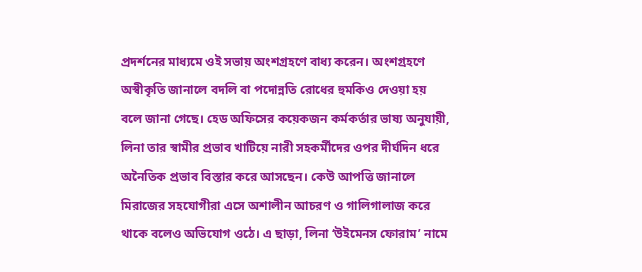প্রদর্শনের মাধ্যমে ওই সভায় অংশগ্রহণে বাধ্য করেন। অংশগ্রহণে অস্বীকৃতি জানালে বদলি বা পদোন্নতি রোধের হুমকিও দেওয়া হয় বলে জানা গেছে। হেড অফিসের কয়েকজন কর্মকর্তার ভাষ্য অনুযায়ী, লিনা তার স্বামীর প্রভাব খাটিয়ে নারী সহকর্মীদের ওপর দীর্ঘদিন ধরে অনৈতিক প্রভাব বিস্তার করে আসছেন। কেউ আপত্তি জানালে মিরাজের সহযোগীরা এসে অশালীন আচরণ ও গালিগালাজ করে থাকে বলেও অভিযোগ ওঠে। এ ছাড়া, লিনা ‘উইমেনস ফোরাম’ নামে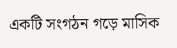একটি সংগঠন গড়ে মাসিক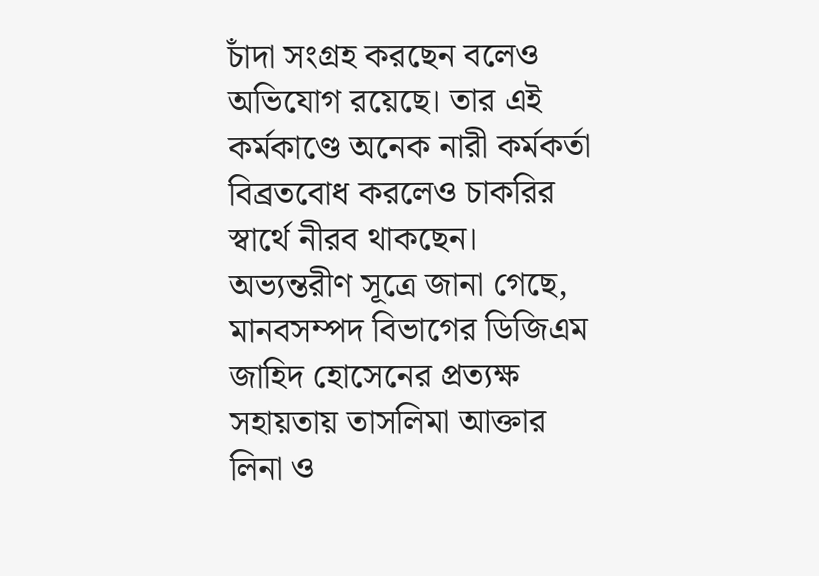চাঁদা সংগ্রহ করছেন বলেও অভিযোগ রয়েছে। তার এই কর্মকাণ্ডে অনেক নারী কর্মকর্তা বিব্রতবোধ করলেও চাকরির স্বার্থে নীরব থাকছেন। অভ্যন্তরীণ সূত্রে জানা গেছে, মানবসম্পদ বিভাগের ডিজিএম জাহিদ হোসেনের প্রত্যক্ষ সহায়তায় তাসলিমা আক্তার লিনা ও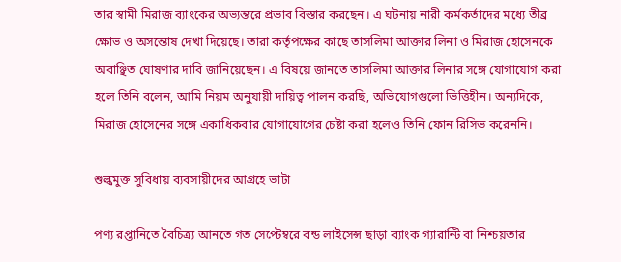তার স্বামী মিরাজ ব্যাংকের অভ্যন্তরে প্রভাব বিস্তার করছেন। এ ঘটনায় নারী কর্মকর্তাদের মধ্যে তীব্র ক্ষোভ ও অসন্তোষ দেখা দিয়েছে। তারা কর্তৃপক্ষের কাছে তাসলিমা আক্তার লিনা ও মিরাজ হোসেনকে অবাঞ্ছিত ঘোষণার দাবি জানিয়েছেন। এ বিষয়ে জানতে তাসলিমা আক্তার লিনার সঙ্গে যোগাযোগ করা হলে তিনি বলেন, আমি নিয়ম অনুযায়ী দায়িত্ব পালন করছি, অভিযোগগুলো ভিত্তিহীন। অন্যদিকে, মিরাজ হোসেনের সঙ্গে একাধিকবার যোগাযোগের চেষ্টা করা হলেও তিনি ফোন রিসিভ করেননি।

শুল্কমুক্ত সুবিধায় ব্যবসায়ীদের আগ্রহে ভাটা

পণ্য রপ্তানিতে বৈচিত্র্য আনতে গত সেপ্টেম্বরে বন্ড লাইসেন্স ছাড়া ব্যাংক গ্যারান্টি বা নিশ্চয়তার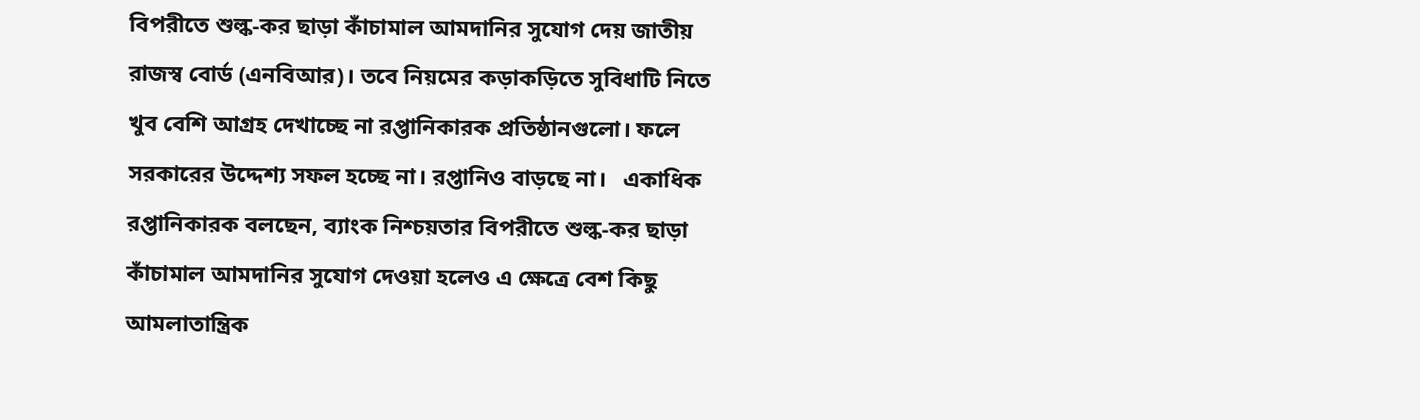বিপরীতে শুল্ক-কর ছাড়া কাঁচামাল আমদানির সুযোগ দেয় জাতীয় রাজস্ব বোর্ড (এনবিআর)। তবে নিয়মের কড়াকড়িতে সুবিধাটি নিতে খুব বেশি আগ্রহ দেখাচ্ছে না রপ্তানিকারক প্রতিষ্ঠানগুলো। ফলে সরকারের উদ্দেশ্য সফল হচ্ছে না। রপ্তানিও বাড়ছে না।   একাধিক রপ্তানিকারক বলছেন, ব্যাংক নিশ্চয়তার বিপরীতে শুল্ক-কর ছাড়া কাঁচামাল আমদানির সুযোগ দেওয়া হলেও এ ক্ষেত্রে বেশ কিছু আমলাতান্ত্রিক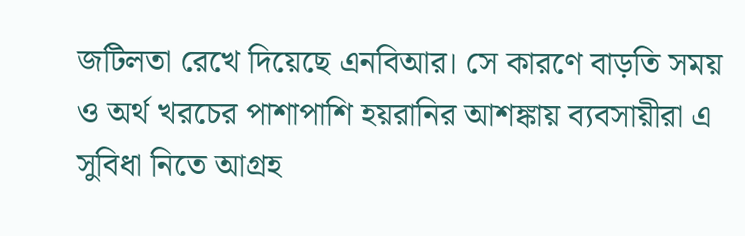জটিলতা রেখে দিয়েছে এনবিআর। সে কারণে বাড়তি সময় ও অর্থ খরচের পাশাপাশি হয়রানির আশঙ্কায় ব্যবসায়ীরা এ সুবিধা নিতে আগ্রহ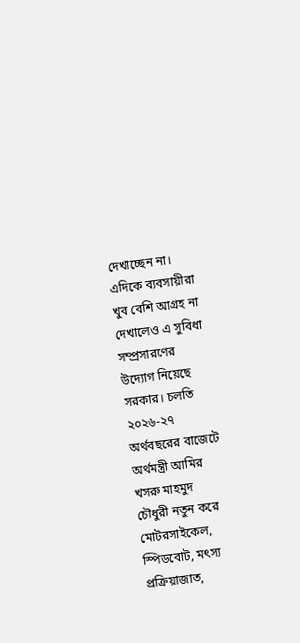দেখাচ্ছেন না।   এদিকে ব্যবসায়ীরা খুব বেশি আগ্রহ না দেখালেও এ সুবিধা সম্প্রসারণের উদ্যোগ নিয়েছে সরকার। চলতি ২০২৬-২৭ অর্থবছরের বাজেটে অর্থমন্ত্রী আমির খসরু মাহমুদ চৌধুরী নতুন করে মোটরসাইকেল, স্পিডবোট, মৎস্য প্রক্রিয়াজাত,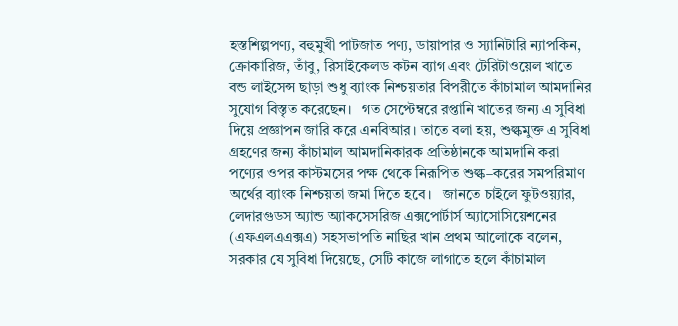হস্তশিল্পপণ্য, বহুমুখী পাটজাত পণ্য, ডায়াপার ও স্যানিটারি ন্যাপকিন, ক্রোকারিজ, তাঁবু, রিসাইকেলড কটন ব্যাগ এবং টেরিটাওয়েল খাতে বন্ড লাইসেন্স ছাড়া শুধু ব্যাংক নিশ্চয়তার বিপরীতে কাঁচামাল আমদানির সুযোগ বিস্তৃত করেছেন।   গত সেপ্টেম্বরে রপ্তানি খাতের জন্য এ সুবিধা দিয়ে প্রজ্ঞাপন জারি করে এনবিআর। তাতে বলা হয়, শুল্কমুক্ত এ সুবিধা গ্রহণের জন্য কাঁচামাল আমদানিকারক প্রতিষ্ঠানকে আমদানি করা পণ্যের ওপর কাস্টমসের পক্ষ থেকে নিরূপিত শুল্ক–করের সমপরিমাণ অর্থের ব্যাংক নিশ্চয়তা জমা দিতে হবে।   জানতে চাইলে ফুটওয়্যার, লেদারগুডস অ্যান্ড অ্যাকসেসরিজ এক্সপোর্টার্স অ্যাসোসিয়েশনের (এফএলএএক্সএ) সহসভাপতি নাছির খান প্রথম আলোকে বলেন, সরকার যে সুবিধা দিয়েছে, সেটি কাজে লাগাতে হলে কাঁচামাল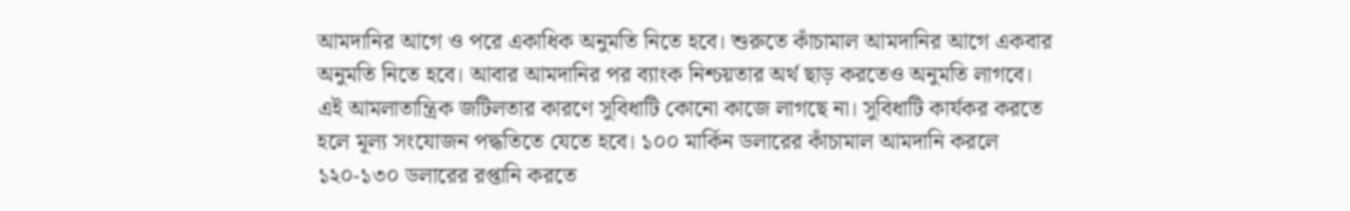আমদানির আগে ও পরে একাধিক অনুমতি নিতে হবে। শুরুতে কাঁচামাল আমদানির আগে একবার অনুমতি নিতে হবে। আবার আমদানির পর ব্যাংক নিশ্চয়তার অর্থ ছাড় করতেও অনুমতি লাগবে। এই আমলাতান্ত্রিক জটিলতার কারণে সুবিধাটি কোনো কাজে লাগছে না। সুবিধাটি কার্যকর করতে হলে মূল্য সংযোজন পদ্ধতিতে যেতে হবে। ১০০ মার্কিন ডলারের কাঁচামাল আমদানি করলে ১২০-১৩০ ডলারের রপ্তানি করতে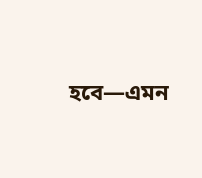হবে—এমন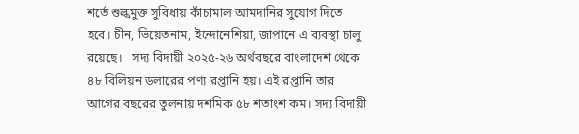শর্তে শুল্কমুক্ত সুবিধায় কাঁচামাল আমদানির সুযোগ দিতে হবে। চীন, ভিয়েতনাম, ইন্দোনেশিয়া, জাপানে এ ব্যবস্থা চালু রয়েছে।   সদ্য বিদায়ী ২০২৫-২৬ অর্থবছরে বাংলাদেশ থেকে ৪৮ বিলিয়ন ডলারের পণ্য রপ্তানি হয়। এই রপ্তানি তার আগের বছরের তুলনায় দশমিক ৫৮ শতাংশ কম। সদ্য বিদায়ী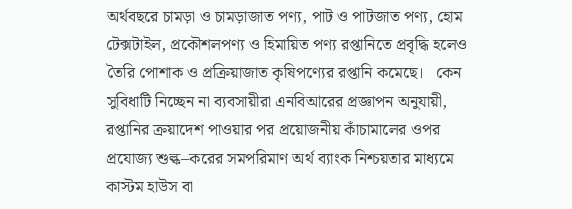অর্থবছরে চামড়া ও চামড়াজাত পণ্য, পাট ও পাটজাত পণ্য, হোম টেক্সটাইল, প্রকৌশলপণ্য ও হিমায়িত পণ্য রপ্তানিতে প্রবৃদ্ধি হলেও তৈরি পোশাক ও প্রক্রিয়াজাত কৃষিপণ্যের রপ্তানি কমেছে।   কেন সুবিধাটি নিচ্ছেন না ব্যবসায়ীরা এনবিআরের প্রজ্ঞাপন অনুযায়ী, রপ্তানির ক্রয়াদেশ পাওয়ার পর প্রয়োজনীয় কাঁচামালের ওপর প্রযোজ্য শুল্ক–করের সমপরিমাণ অর্থ ব্যাংক নিশ্চয়তার মাধ্যমে কাস্টম হাউস বা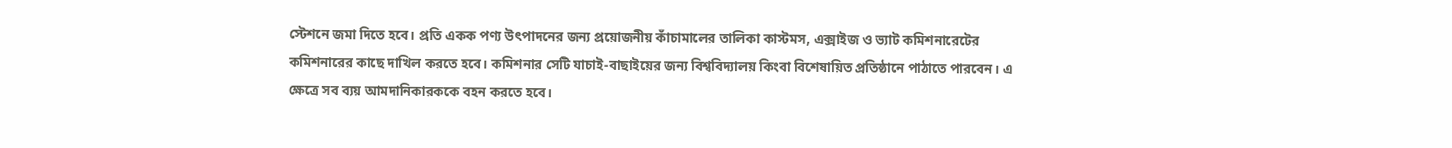স্টেশনে জমা দিতে হবে। প্রতি একক পণ্য উৎপাদনের জন্য প্রয়োজনীয় কাঁচামালের তালিকা কাস্টমস, এক্সাইজ ও ভ্যাট কমিশনারেটের কমিশনারের কাছে দাখিল করতে হবে। কমিশনার সেটি যাচাই-বাছাইয়ের জন্য বিশ্ববিদ্যালয় কিংবা বিশেষায়িত প্রতিষ্ঠানে পাঠাতে পারবেন। এ ক্ষেত্রে সব ব্যয় আমদানিকারককে বহন করতে হবে।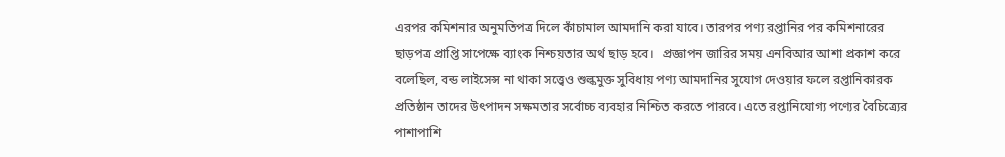এরপর কমিশনার অনুমতিপত্র দিলে কাঁচামাল আমদানি করা যাবে। তারপর পণ্য রপ্তানির পর কমিশনারের ছাড়পত্র প্রাপ্তি সাপেক্ষে ব্যাংক নিশ্চয়তার অর্থ ছাড় হবে।   প্রজ্ঞাপন জারির সময় এনবিআর আশা প্রকাশ করে বলেছিল, বন্ড লাইসেন্স না থাকা সত্ত্বেও শুল্কমুক্ত সুবিধায় পণ্য আমদানির সুযোগ দেওয়ার ফলে রপ্তানিকারক প্রতিষ্ঠান তাদের উৎপাদন সক্ষমতার সর্বোচ্চ ব্যবহার নিশ্চিত করতে পারবে। এতে রপ্তানিযোগ্য পণ্যের বৈচিত্র্যের পাশাপাশি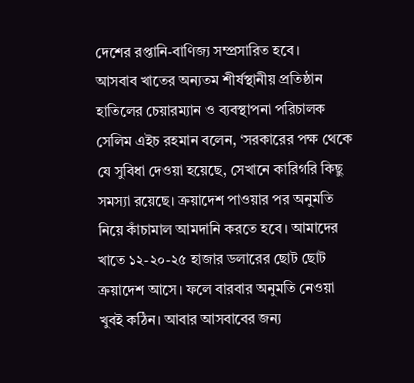দেশের রপ্তানি-বাণিজ্য সম্প্রসারিত হবে।   আসবাব খাতের অন্যতম শীর্ষস্থানীয় প্রতিষ্ঠান হাতিলের চেয়ারম্যান ও ব্যবস্থাপনা পরিচালক সেলিম এইচ রহমান বলেন, ‘সরকারের পক্ষ থেকে যে সুবিধা দেওয়া হয়েছে, সেখানে কারিগরি কিছু সমস্যা রয়েছে। ক্রয়াদেশ পাওয়ার পর অনুমতি নিয়ে কাঁচামাল আমদানি করতে হবে। আমাদের খাতে ১২-২০-২৫ হাজার ডলারের ছোট ছোট ক্রয়াদেশ আসে। ফলে বারবার অনুমতি নেওয়া খুবই কঠিন। আবার আসবাবের জন্য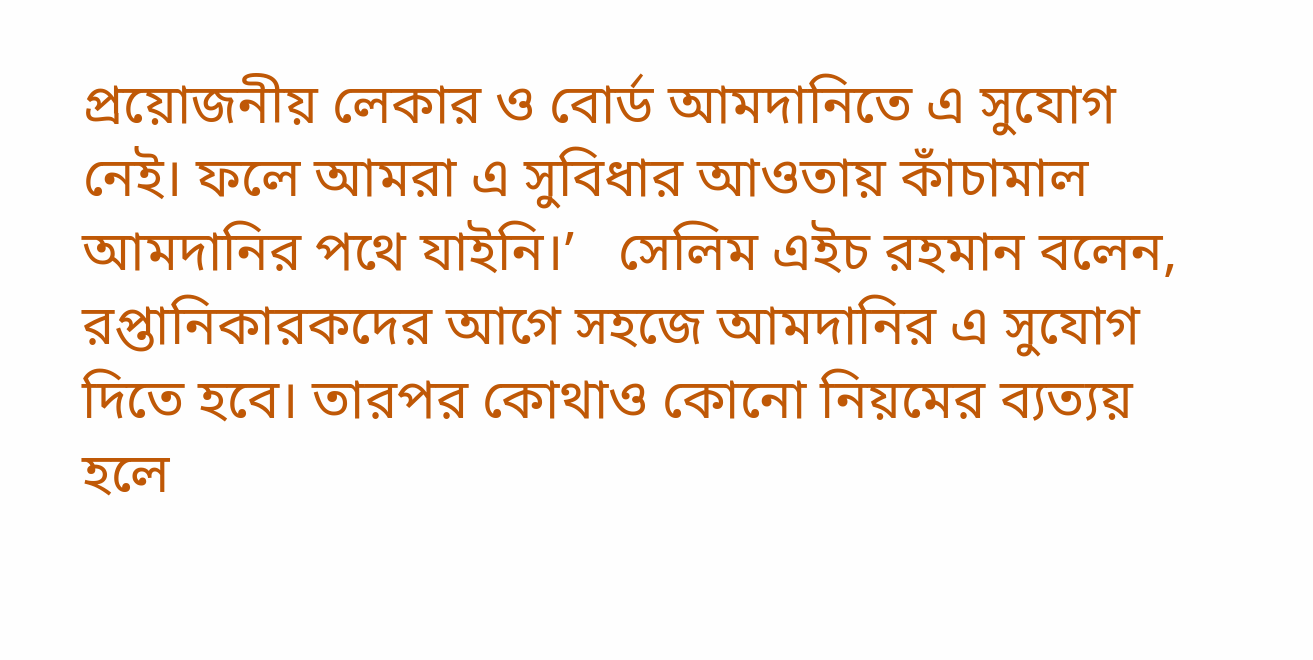প্রয়োজনীয় লেকার ও বোর্ড আমদানিতে এ সুযোগ নেই। ফলে আমরা এ সুবিধার আওতায় কাঁচামাল আমদানির পথে যাইনি।’   সেলিম এইচ রহমান বলেন, রপ্তানিকারকদের আগে সহজে আমদানির এ সুযোগ দিতে হবে। তারপর কোথাও কোনো নিয়মের ব্যত্যয় হলে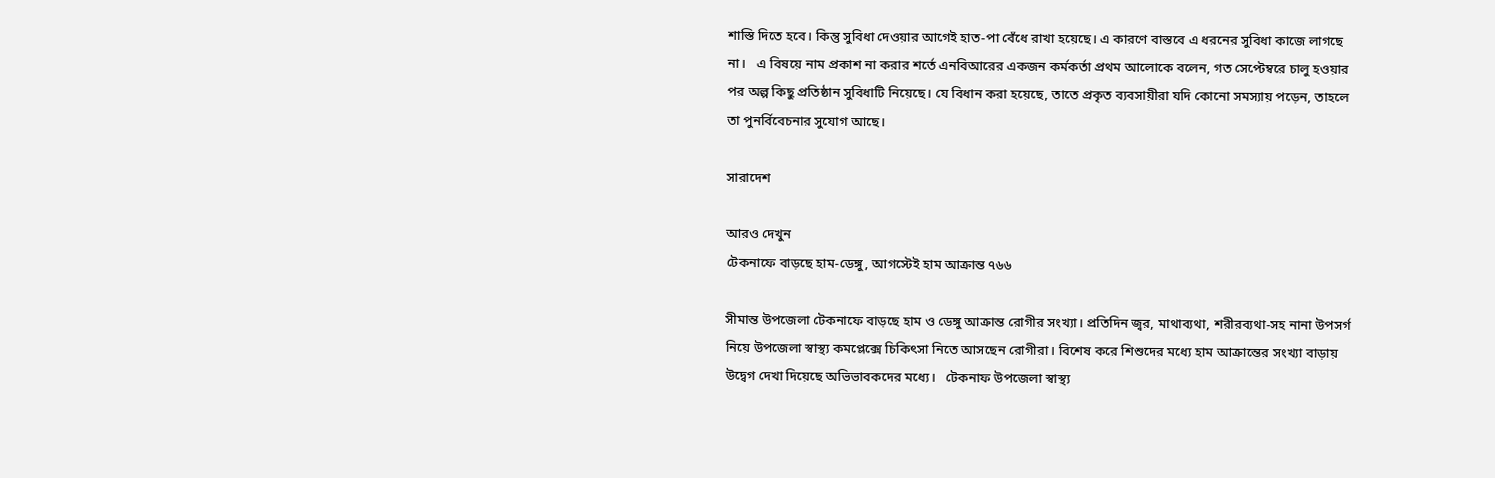শাস্তি দিতে হবে। কিন্তু সুবিধা দেওয়ার আগেই হাত-পা বেঁধে রাখা হয়েছে। এ কারণে বাস্তবে এ ধরনের সুবিধা কাজে লাগছে না।   এ বিষয়ে নাম প্রকাশ না করার শর্তে এনবিআরের একজন কর্মকর্তা প্রথম আলোকে বলেন, গত সেপ্টেম্বরে চালু হওয়ার পর অল্প কিছু প্রতিষ্ঠান সুবিধাটি নিয়েছে। যে বিধান করা হয়েছে, তাতে প্রকৃত ব্যবসায়ীরা যদি কোনো সমস্যায় পড়েন, তাহলে তা পুনর্বিবেচনার সুযোগ আছে।

সারাদেশ

আরও দেখুন
টেকনাফে বাড়ছে হাম-ডেঙ্গু, আগস্টেই হাম আক্রান্ত ৭৬৬

সীমান্ত উপজেলা টেকনাফে বাড়ছে হাম ও ডেঙ্গু আক্রান্ত রোগীর সংখ্যা। প্রতিদিন জ্বর, মাথাব্যথা, শরীরব্যথা-সহ নানা উপসর্গ নিয়ে উপজেলা স্বাস্থ্য কমপ্লেক্সে চিকিৎসা নিতে আসছেন রোগীরা। বিশেষ করে শিশুদের মধ্যে হাম আক্রান্তের সংখ্যা বাড়ায় উদ্বেগ দেখা দিয়েছে অভিভাবকদের মধ্যে।   টেকনাফ উপজেলা স্বাস্থ্য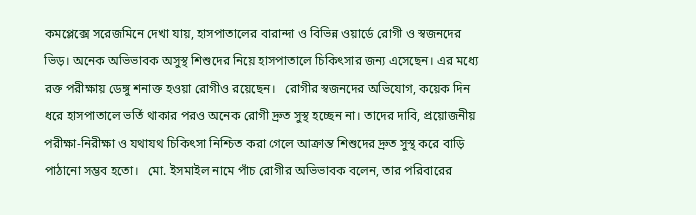কমপ্লেক্সে সরেজমিনে দেখা যায়, হাসপাতালের বারান্দা ও বিভিন্ন ওয়ার্ডে রোগী ও স্বজনদের ভিড়। অনেক অভিভাবক অসুস্থ শিশুদের নিয়ে হাসপাতালে চিকিৎসার জন্য এসেছেন। এর মধ্যে রক্ত পরীক্ষায় ডেঙ্গু শনাক্ত হওয়া রোগীও রয়েছেন।   রোগীর স্বজনদের অভিযোগ, কয়েক দিন ধরে হাসপাতালে ভর্তি থাকার পরও অনেক রোগী দ্রুত সুস্থ হচ্ছেন না। তাদের দাবি, প্রয়োজনীয় পরীক্ষা-নিরীক্ষা ও যথাযথ চিকিৎসা নিশ্চিত করা গেলে আক্রান্ত শিশুদের দ্রুত সুস্থ করে বাড়ি পাঠানো সম্ভব হতো।   মো. ইসমাইল নামে পাঁচ রোগীর অভিভাবক বলেন, তার পরিবারের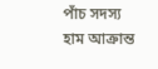পাঁচ সদস্য হাম আক্রান্ত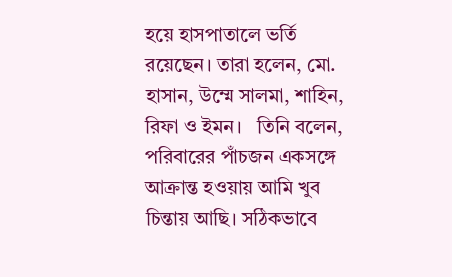হয়ে হাসপাতালে ভর্তি রয়েছেন। তারা হলেন, মো. হাসান, উম্মে সালমা, শাহিন, রিফা ও ইমন।   তিনি বলেন, পরিবারের পাঁচজন একসঙ্গে আক্রান্ত হওয়ায় আমি খুব চিন্তায় আছি। সঠিকভাবে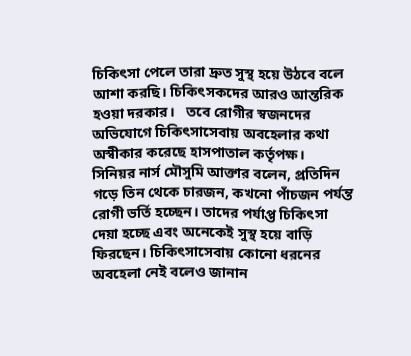চিকিৎসা পেলে তারা দ্রুত সুস্থ হয়ে উঠবে বলে আশা করছি। চিকিৎসকদের আরও আন্তরিক হওয়া দরকার।   তবে রোগীর স্বজনদের অভিযোগে চিকিৎসাসেবায় অবহেলার কথা অস্বীকার করেছে হাসপাতাল কর্তৃপক্ষ।   সিনিয়র নার্স মৌসুমি আক্তার বলেন, প্রতিদিন গড়ে তিন থেকে চারজন, কখনো পাঁচজন পর্যন্ত রোগী ভর্তি হচ্ছেন। তাদের পর্যাপ্ত চিকিৎসা দেয়া হচ্ছে এবং অনেকেই সুস্থ হয়ে বাড়ি ফিরছেন। চিকিৎসাসেবায় কোনো ধরনের অবহেলা নেই বলেও জানান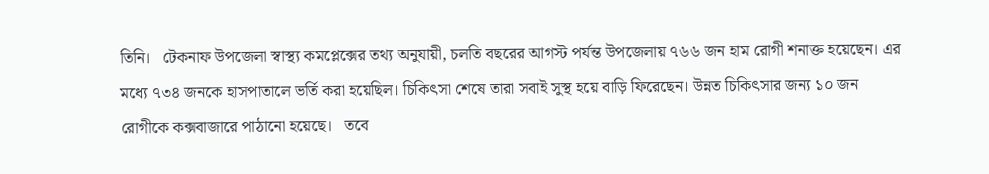তিনি।   টেকনাফ উপজেলা স্বাস্থ্য কমপ্লেক্সের তথ্য অনুযায়ী, চলতি বছরের আগস্ট পর্যন্ত উপজেলায় ৭৬৬ জন হাম রোগী শনাক্ত হয়েছেন। এর মধ্যে ৭৩৪ জনকে হাসপাতালে ভর্তি করা হয়েছিল। চিকিৎসা শেষে তারা সবাই সুস্থ হয়ে বাড়ি ফিরেছেন। উন্নত চিকিৎসার জন্য ১০ জন রোগীকে কক্সবাজারে পাঠানো হয়েছে।   তবে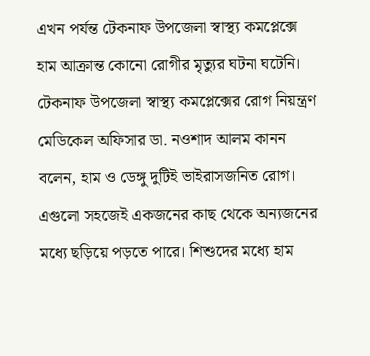এখন পর্যন্ত টেকনাফ উপজেলা স্বাস্থ্য কমপ্লেক্সে হাম আক্রান্ত কোনো রোগীর মৃত্যুর ঘটনা ঘটেনি। টেকনাফ উপজেলা স্বাস্থ্য কমপ্লেক্সের রোগ নিয়ন্ত্রণ মেডিকেল অফিসার ডা. নওশাদ আলম কানন বলেন, হাম ও ডেঙ্গু দুটিই ভাইরাসজনিত রোগ। এগুলো সহজেই একজনের কাছ থেকে অন্যজনের মধ্যে ছড়িয়ে পড়তে পারে। শিশুদের মধ্যে হাম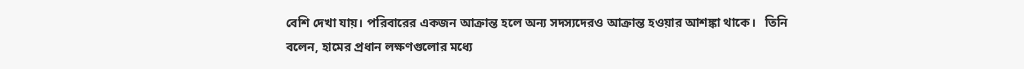বেশি দেখা যায়। পরিবারের একজন আক্রান্ত হলে অন্য সদস্যদেরও আক্রান্ত হওয়ার আশঙ্কা থাকে।   তিনি বলেন, হামের প্রধান লক্ষণগুলোর মধ্যে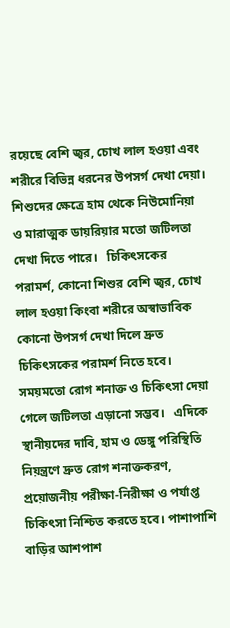রয়েছে বেশি জ্বর, চোখ লাল হওয়া এবং শরীরে বিভিন্ন ধরনের উপসর্গ দেখা দেয়া। শিশুদের ক্ষেত্রে হাম থেকে নিউমোনিয়া ও মারাত্মক ডায়রিয়ার মতো জটিলতা দেখা দিতে পারে।   চিকিৎসকের পরামর্শ, কোনো শিশুর বেশি জ্বর, চোখ লাল হওয়া কিংবা শরীরে অস্বাভাবিক কোনো উপসর্গ দেখা দিলে দ্রুত চিকিৎসকের পরামর্শ নিতে হবে। সময়মতো রোগ শনাক্ত ও চিকিৎসা দেয়া গেলে জটিলতা এড়ানো সম্ভব।   এদিকে স্থানীয়দের দাবি, হাম ও ডেঙ্গু পরিস্থিতি নিয়ন্ত্রণে দ্রুত রোগ শনাক্তকরণ, প্রয়োজনীয় পরীক্ষা-নিরীক্ষা ও পর্যাপ্ত চিকিৎসা নিশ্চিত করতে হবে। পাশাপাশি বাড়ির আশপাশ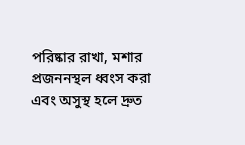পরিষ্কার রাখা, মশার প্রজননস্থল ধ্বংস করা এবং অসুস্থ হলে দ্রুত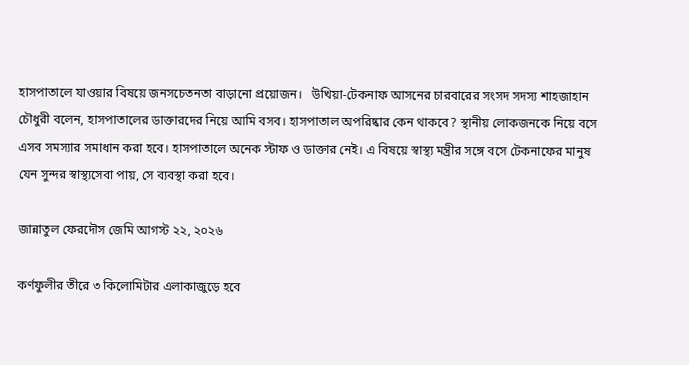হাসপাতালে যাওয়ার বিষয়ে জনসচেতনতা বাড়ানো প্রয়োজন।   উখিয়া-টেকনাফ আসনের চারবারের সংসদ সদস্য শাহজাহান চৌধুরী বলেন, হাসপাতালের ডাক্তারদের নিয়ে আমি বসব। হাসপাতাল অপরিষ্কার কেন থাকবে? স্থানীয় লোকজনকে নিয়ে বসে এসব সমস্যার সমাধান করা হবে। হাসপাতালে অনেক স্টাফ ও ডাক্তার নেই। এ বিষয়ে স্বাস্থ্য মন্ত্রীর সঙ্গে বসে টেকনাফের মানুষ যেন সুন্দর স্বাস্থ্যসেবা পায়, সে ব্যবস্থা করা হবে।

জান্নাতুল ফেরদৌস জেমি আগস্ট ২২, ২০২৬

কর্ণফুলীর তীরে ৩ কিলোমিটার এলাকাজুড়ে হবে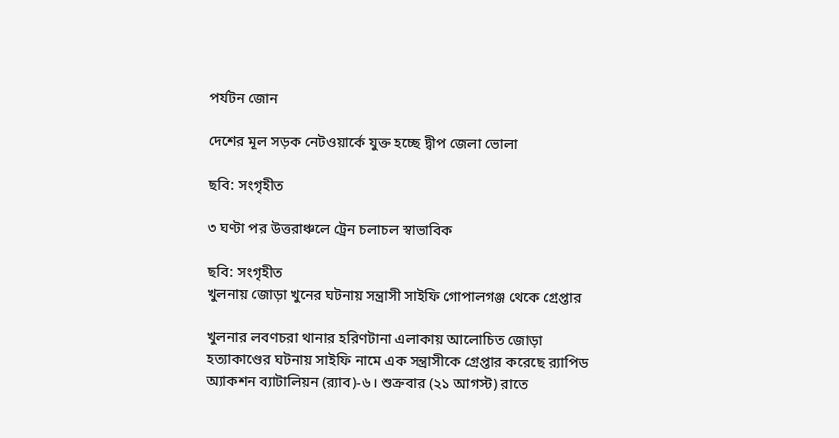পর্যটন জোন

দেশের মূল সড়ক নেটওয়ার্কে যুক্ত হচ্ছে দ্বীপ জেলা ভোলা

ছবি: সংগৃহীত

৩ ঘণ্টা পর উত্তরাঞ্চলে ট্রেন চলাচল স্বাভাবিক

ছবি: সংগৃহীত
খুলনায় জোড়া খুনের ঘটনায় সন্ত্রাসী সাইফি গোপালগঞ্জ থেকে গ্রেপ্তার

খুলনার লবণচরা থানার হরিণটানা এলাকায় আলোচিত জোড়া হত্যাকাণ্ডের ঘটনায় সাইফি নামে এক সন্ত্রাসীকে গ্রেপ্তার করেছে র‍্যাপিড অ্যাকশন ব্যাটালিয়ন (র‍্যাব)-৬। শুক্রবার (২১ আগস্ট) রাতে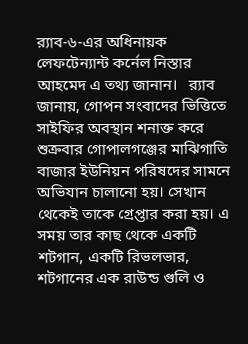র‍্যাব-৬-এর অধিনায়ক লেফটেন্যান্ট কর্নেল নিস্তার আহমেদ এ তথ্য জানান।   র‍্যাব জানায়, গোপন সংবাদের ভিত্তিতে সাইফির অবস্থান শনাক্ত করে শুক্রবার গোপালগঞ্জের মাঝিগাতি বাজার ইউনিয়ন পরিষদের সামনে অভিযান চালানো হয়। সেখান থেকেই তাকে গ্রেপ্তার করা হয়। এ সময় তার কাছ থেকে একটি শটগান, একটি রিভলভার, শটগানের এক রাউন্ড গুলি ও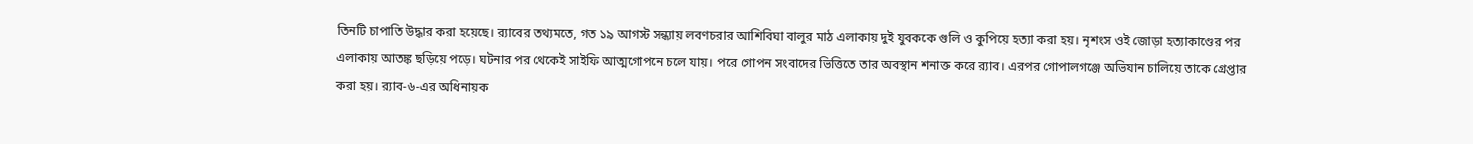তিনটি চাপাতি উদ্ধার করা হয়েছে। র‍্যাবের তথ্যমতে, গত ১৯ আগস্ট সন্ধ্যায় লবণচরার আশিবিঘা বালুর মাঠ এলাকায় দুই যুবককে গুলি ও কুপিয়ে হত্যা করা হয়। নৃশংস ওই জোড়া হত্যাকাণ্ডের পর এলাকায় আতঙ্ক ছড়িয়ে পড়ে। ঘটনার পর থেকেই সাইফি আত্মগোপনে চলে যায়। পরে গোপন সংবাদের ভিত্তিতে তার অবস্থান শনাক্ত করে র‍্যাব। এরপর গোপালগঞ্জে অভিযান চালিয়ে তাকে গ্রেপ্তার করা হয়। র‍্যাব-৬-এর অধিনায়ক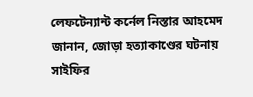লেফটেন্যান্ট কর্নেল নিস্তার আহমেদ জানান, জোড়া হত্যাকাণ্ডের ঘটনায় সাইফির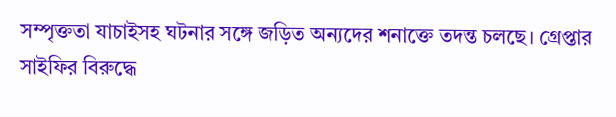সম্পৃক্ততা যাচাইসহ ঘটনার সঙ্গে জড়িত অন্যদের শনাক্তে তদন্ত চলছে। গ্রেপ্তার সাইফির বিরুদ্ধে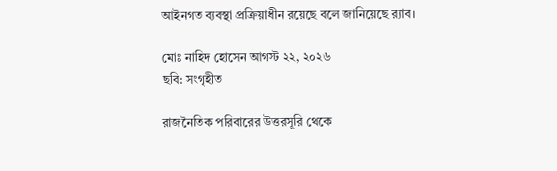আইনগত ব্যবস্থা প্রক্রিয়াধীন রয়েছে বলে জানিয়েছে র‍্যাব।

মোঃ নাহিদ হোসেন আগস্ট ২২, ২০২৬
ছবি: সংগৃহীত

রাজনৈতিক পরিবারের উত্তরসূরি থেকে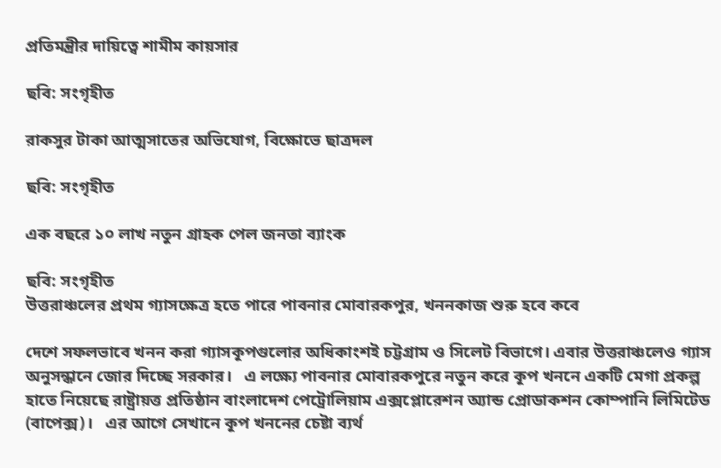প্রতিমন্ত্রীর দায়িত্বে শামীম কায়সার

ছবি: সংগৃহীত

রাকসুর টাকা আত্মসাতের অভিযোগ, বিক্ষোভে ছাত্রদল

ছবি: সংগৃহীত

এক বছরে ১০ লাখ নতুন গ্রাহক পেল জনতা ব্যাংক

ছবি: সংগৃহীত
উত্তরাঞ্চলের প্রথম গ্যাসক্ষেত্র হতে পারে পাবনার মোবারকপুর, খননকাজ শুরু হবে কবে

দেশে সফলভাবে খনন করা গ্যাসকূপগুলোর অধিকাংশই চট্টগ্রাম ও সিলেট বিভাগে। এবার উত্তরাঞ্চলেও গ্যাস অনুসন্ধানে জোর দিচ্ছে সরকার।   এ লক্ষ্যে পাবনার মোবারকপুরে নতুন করে কূপ খননে একটি মেগা প্রকল্প হাতে নিয়েছে রাষ্ট্রায়ত্ত প্রতিষ্ঠান বাংলাদেশ পেট্রোলিয়াম এক্সপ্লোরেশন অ্যান্ড প্রোডাকশন কোম্পানি লিমিটেড (বাপেক্স)।   এর আগে সেখানে কূপ খননের চেষ্টা ব্যর্থ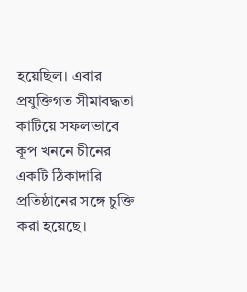হয়েছিল। এবার প্রযুক্তিগত সীমাবদ্ধতা কাটিয়ে সফলভাবে কূপ খননে চীনের একটি ঠিকাদারি প্রতিষ্ঠানের সঙ্গে চুক্তি করা হয়েছে।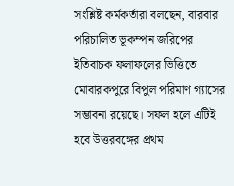সংশ্লিষ্ট কর্মকর্তারা বলছেন, বারবার পরিচালিত ভূকম্পন জরিপের ইতিবাচক ফলাফলের ভিত্তিতে মোবারকপুরে বিপুল পরিমাণ গ্যাসের সম্ভাবনা রয়েছে। সফল হলে এটিই হবে উত্তরবঙ্গের প্রথম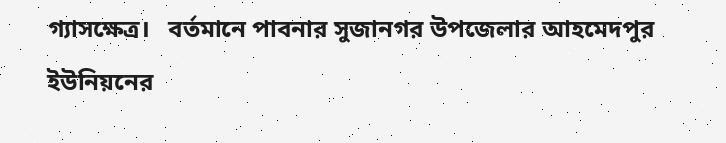গ্যাসক্ষেত্র।   বর্তমানে পাবনার সুজানগর উপজেলার আহমেদপুর ইউনিয়নের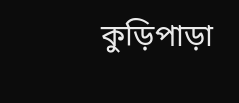কুড়িপাড়া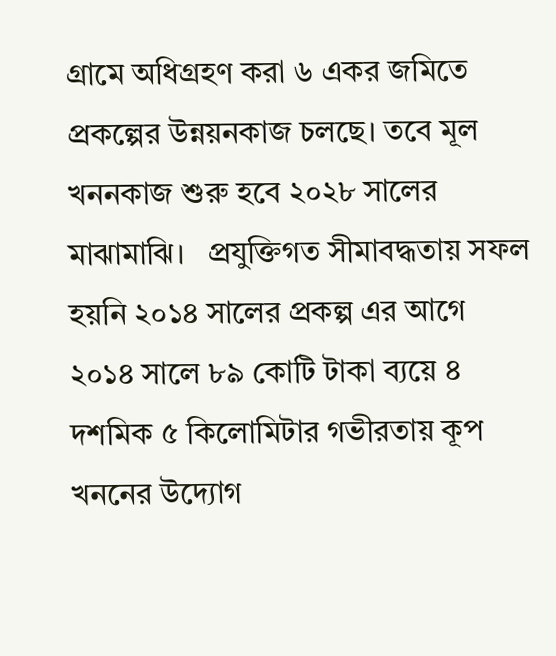গ্রামে অধিগ্রহণ করা ৬ একর জমিতে প্রকল্পের উন্নয়নকাজ চলছে। তবে মূল খননকাজ শুরু হবে ২০২৮ সালের মাঝামাঝি।   প্রযুক্তিগত সীমাবদ্ধতায় সফল হয়নি ২০১৪ সালের প্রকল্প এর আগে ২০১৪ সালে ৮৯ কোটি টাকা ব্যয়ে ৪ দশমিক ৫ কিলোমিটার গভীরতায় কূপ খননের উদ্যোগ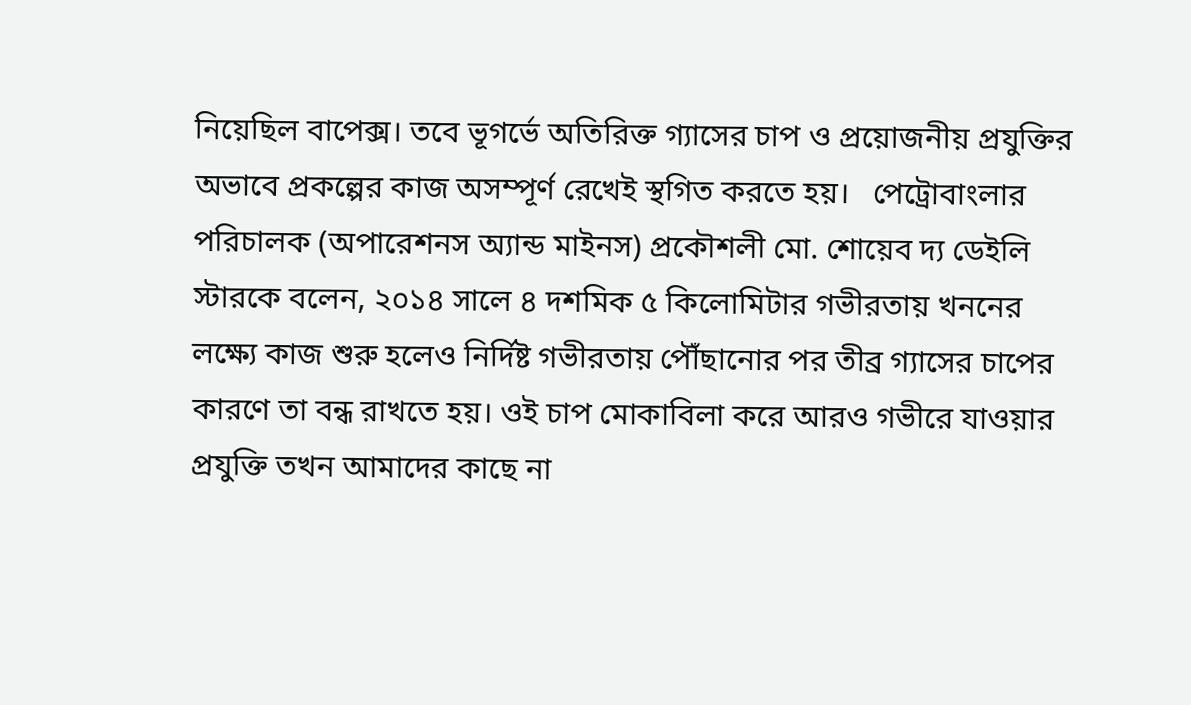নিয়েছিল বাপেক্স। তবে ভূগর্ভে অতিরিক্ত গ্যাসের চাপ ও প্রয়োজনীয় প্রযুক্তির অভাবে প্রকল্পের কাজ অসম্পূর্ণ রেখেই স্থগিত করতে হয়।   পেট্রোবাংলার পরিচালক (অপারেশনস অ্যান্ড মাইনস) প্রকৌশলী মো. শোয়েব দ্য ডেইলি স্টারকে বলেন, ২০১৪ সালে ৪ দশমিক ৫ কিলোমিটার গভীরতায় খননের লক্ষ্যে কাজ শুরু হলেও নির্দিষ্ট গভীরতায় পৌঁছানোর পর তীব্র গ্যাসের চাপের কারণে তা বন্ধ রাখতে হয়। ওই চাপ মোকাবিলা করে আরও গভীরে যাওয়ার প্রযুক্তি তখন আমাদের কাছে না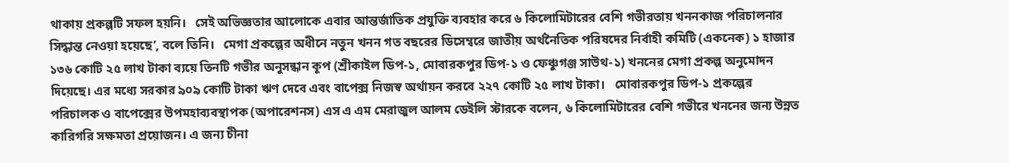থাকায় প্রকল্পটি সফল হয়নি।   সেই অভিজ্ঞতার আলোকে এবার আন্তর্জাতিক প্রযুক্তি ব্যবহার করে ৬ কিলোমিটারের বেশি গভীরতায় খননকাজ পরিচালনার সিদ্ধান্ত নেওয়া হয়েছে’, বলে তিনি।   মেগা প্রকল্পের অধীনে নতুন খনন গত বছরের ডিসেম্বরে জাতীয় অর্থনৈতিক পরিষদের নির্বাহী কমিটি (একনেক) ১ হাজার ১৩৬ কোটি ২৫ লাখ টাকা ব্যয়ে তিনটি গভীর অনুসন্ধান কূপ (শ্রীকাইল ডিপ-১, মোবারকপুর ডিপ-১ ও ফেঞ্চুগঞ্জ সাউথ-১) খননের মেগা প্রকল্প অনুমোদন দিয়েছে। এর মধ্যে সরকার ৯০৯ কোটি টাকা ঋণ দেবে এবং বাপেক্স নিজস্ব অর্থায়ন করবে ২২৭ কোটি ২৫ লাখ টাকা।   মোবারকপুর ডিপ-১ প্রকল্পের পরিচালক ও বাপেক্সের উপমহাব্যবস্থাপক (অপারেশনস) এস এ এম মেরাজুল আলম ডেইলি স্টারকে বলেন, ৬ কিলোমিটারের বেশি গভীরে খননের জন্য উন্নত কারিগরি সক্ষমতা প্রয়োজন। এ জন্য চীনা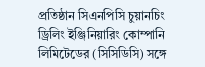প্রতিষ্ঠান সিএনপিসি চুয়ানচিং ড্রিলিং ইঞ্জিনিয়ারিং কোম্পানি লিমিটেডের (সিসিডিসি) সঙ্গে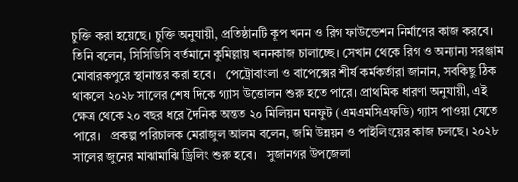চুক্তি করা হয়েছে। চুক্তি অনুযায়ী, প্রতিষ্ঠানটি কূপ খনন ও রিগ ফাউন্ডেশন নির্মাণের কাজ করবে।   তিনি বলেন, সিসিডিসি বর্তমানে কুমিল্লায় খননকাজ চালাচ্ছে। সেখান থেকে রিগ ও অন্যান্য সরঞ্জাম মোবারকপুরে স্থানান্তর করা হবে।   পেট্রোবাংলা ও বাপেক্সের শীর্ষ কর্মকর্তারা জানান, সবকিছু ঠিক থাকলে ২০২৮ সালের শেষ দিকে গ্যাস উত্তোলন শুরু হতে পারে। প্রাথমিক ধারণা অনুযায়ী, এই ক্ষেত্র থেকে ২০ বছর ধরে দৈনিক অন্তত ২০ মিলিয়ন ঘনফুট (এমএমসিএফডি) গ্যাস পাওয়া যেতে পারে।   প্রকল্প পরিচালক মেরাজুল আলম বলেন, জমি উন্নয়ন ও পাইলিংয়ের কাজ চলছে। ২০২৮ সালের জুনের মাঝামাঝি ড্রিলিং শুরু হবে।   সুজানগর উপজেলা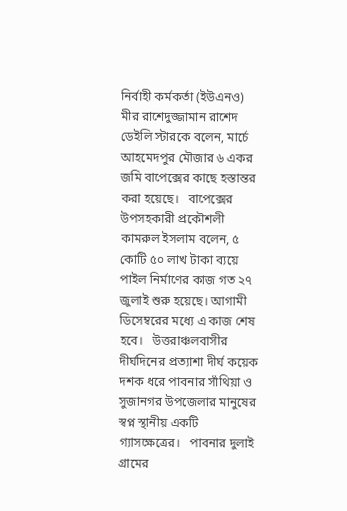নির্বাহী কর্মকর্তা (ইউএনও) মীর রাশেদুজ্জামান রাশেদ ডেইলি স্টারকে বলেন, মার্চে আহমেদপুর মৌজার ৬ একর জমি বাপেক্সের কাছে হস্তান্তর করা হয়েছে।   বাপেক্সের উপসহকারী প্রকৌশলী কামরুল ইসলাম বলেন, ৫ কোটি ৫০ লাখ টাকা ব্যয়ে পাইল নির্মাণের কাজ গত ২৭ জুলাই শুরু হয়েছে। আগামী ডিসেম্বরের মধ্যে এ কাজ শেষ হবে।   উত্তরাঞ্চলবাসীর দীর্ঘদিনের প্রত্যাশা দীর্ঘ কয়েক দশক ধরে পাবনার সাঁথিয়া ও সুজানগর উপজেলার মানুষের স্বপ্ন স্থানীয় একটি গ্যাসক্ষেত্রের।   পাবনার দুলাই গ্রামের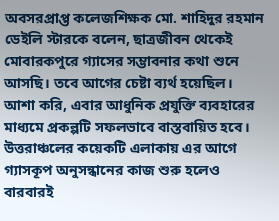অবসরপ্রাপ্ত কলেজশিক্ষক মো. শাহিদুর রহমান ডেইলি স্টারকে বলেন, ছাত্রজীবন থেকেই মোবারকপুরে গ্যাসের সম্ভাবনার কথা শুনে আসছি। তবে আগের চেষ্টা ব্যর্থ হয়েছিল। আশা করি, এবার আধুনিক প্রযুক্তি ব্যবহারের মাধ্যমে প্রকল্পটি সফলভাবে বাস্তবায়িত হবে।   উত্তরাঞ্চলের কয়েকটি এলাকায় এর আগে গ্যাসকূপ অনুসন্ধানের কাজ শুরু হলেও বারবারই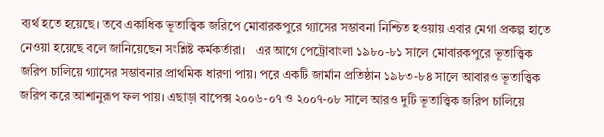ব্যর্থ হতে হয়েছে। তবে একাধিক ভূতাত্ত্বিক জরিপে মোবারকপুরে গ্যাসের সম্ভাবনা নিশ্চিত হওয়ায় এবার মেগা প্রকল্প হাতে নেওয়া হয়েছে বলে জানিয়েছেন সংশ্লিষ্ট কর্মকর্তারা।   এর আগে পেট্রোবাংলা ১৯৮০-৮১ সালে মোবারকপুরে ভূতাত্ত্বিক জরিপ চালিয়ে গ্যাসের সম্ভাবনার প্রাথমিক ধারণা পায়। পরে একটি জার্মান প্রতিষ্ঠান ১৯৮৩-৮৪ সালে আবারও ভূতাত্ত্বিক জরিপ করে আশানুরূপ ফল পায়। এছাড়া বাপেক্স ২০০৬-০৭ ও ২০০৭-০৮ সালে আরও দুটি ভূতাত্ত্বিক জরিপ চালিয়ে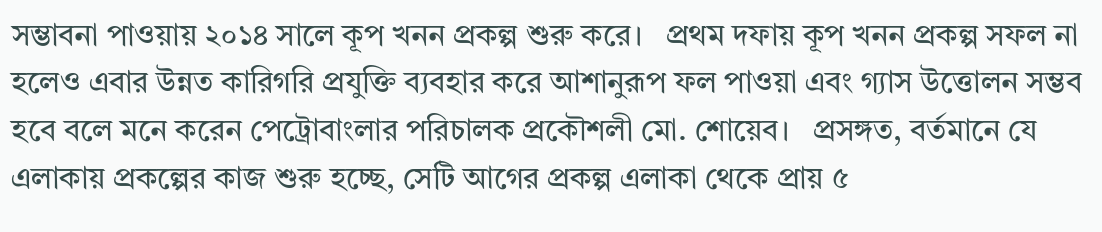সম্ভাবনা পাওয়ায় ২০১৪ সালে কূপ খনন প্রকল্প শুরু করে।   প্রথম দফায় কূপ খনন প্রকল্প সফল না হলেও এবার উন্নত কারিগরি প্রযুক্তি ব্যবহার করে আশানুরূপ ফল পাওয়া এবং গ্যাস উত্তোলন সম্ভব হবে বলে মনে করেন পেট্রোবাংলার পরিচালক প্রকৌশলী মো. শোয়েব।   প্রসঙ্গত, বর্তমানে যে এলাকায় প্রকল্পের কাজ শুরু হচ্ছে, সেটি আগের প্রকল্প এলাকা থেকে প্রায় ৫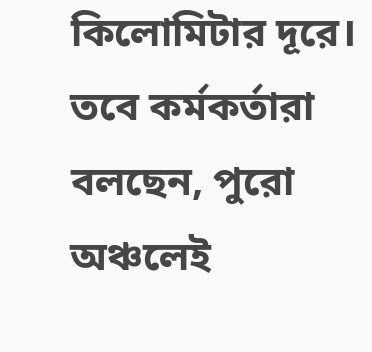কিলোমিটার দূরে।   তবে কর্মকর্তারা বলছেন, পুরো অঞ্চলেই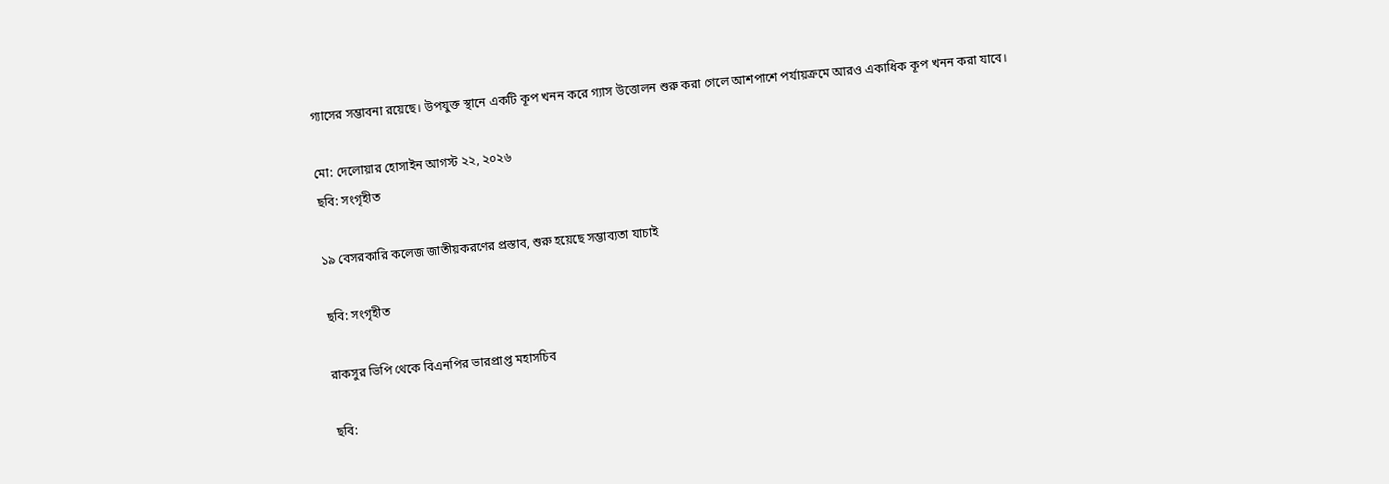গ্যাসের সম্ভাবনা রয়েছে। উপযুক্ত স্থানে একটি কূপ খনন করে গ্যাস উত্তোলন শুরু করা গেলে আশপাশে পর্যায়ক্রমে আরও একাধিক কূপ খনন করা যাবে।

মো: দেলোয়ার হোসাইন আগস্ট ২২, ২০২৬
ছবি: সংগৃহীত

১৯ বেসরকারি কলেজ জাতীয়করণের প্রস্তাব, শুরু হয়েছে সম্ভাব্যতা যাচাই

ছবি: সংগৃহীত

রাকসুর ভিপি থেকে বিএনপির ভারপ্রাপ্ত মহাসচিব

ছবি: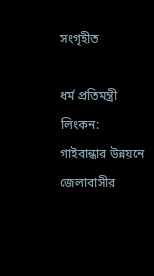সংগৃহীত

ধর্ম প্রতিমন্ত্রী লিংকন: গাইবান্ধার উন্নয়নে জেলাবাসীর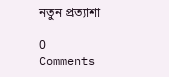নতুন প্রত্যাশা

0 Comments